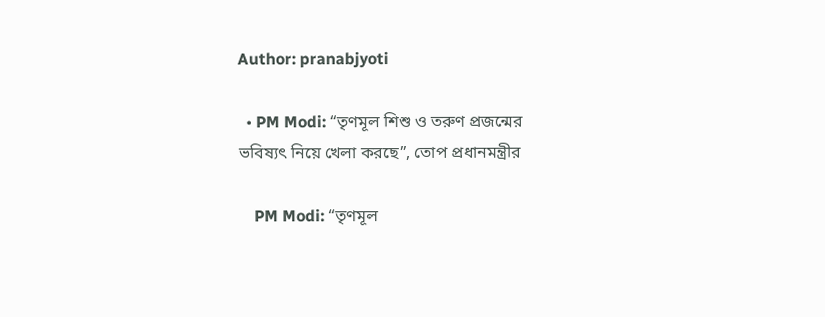Author: pranabjyoti

  • PM Modi: “তৃণমূল শিশু ও তরুণ প্রজন্মের ভবিষ্যৎ নিয়ে খেলা করছে”, তোপ প্রধানমন্ত্রীর

    PM Modi: “তৃণমূল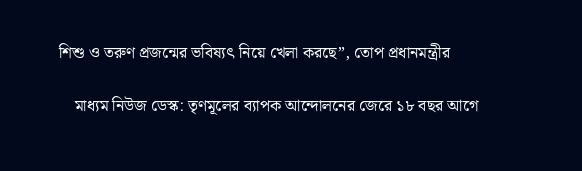শিশু ও তরুণ প্রজন্মের ভবিষ্যৎ নিয়ে খেলা করছে”, তোপ প্রধানমন্ত্রীর

    মাধ্যম নিউজ ডেস্ক: তৃণমূলের ব্যাপক আন্দোলনের জেরে ১৮ বছর আগে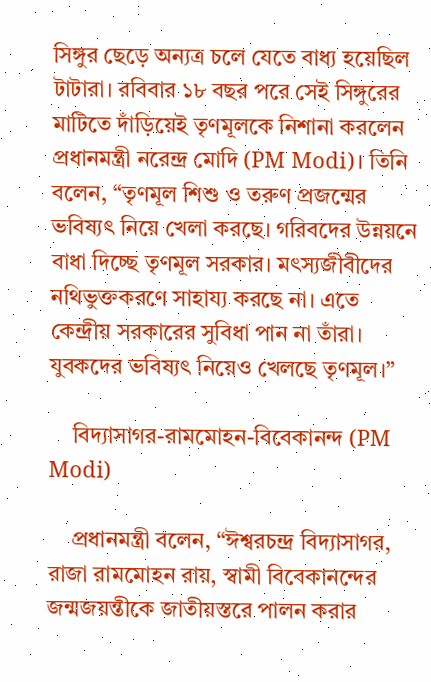সিঙ্গুর ছেড়ে অন্যত্র চলে যেতে বাধ্য হয়েছিল টাটারা। রবিবার ১৮ বছর পরে সেই সিঙ্গুরের মাটিতে দাঁড়িয়েই তৃণমূলকে নিশানা করলেন প্রধানমন্ত্রী নরেন্দ্র মোদি (PM Modi)। তিনি বলেন, “তৃণমূল শিশু ও তরুণ প্রজন্মের ভবিষ্যৎ নিয়ে খেলা করছে। গরিবদের উন্নয়নে বাধা দিচ্ছে তৃণমূল সরকার। মৎস্যজীবীদের নথিভুক্তকরণে সাহায্য করছে না। এতে কেন্দ্রীয় সরকারের সুবিধা পান না তাঁরা। যুবকদের ভবিষ্যৎ নিয়েও খেলছে তৃণমূল।”

    বিদ্যাসাগর-রামমোহন-বিবেকানন্দ (PM Modi)

    প্রধানমন্ত্রী বলেন, “ঈশ্বরচন্দ্র বিদ্যাসাগর, রাজা রামমোহন রায়, স্বামী বিবেকানন্দের জন্মজয়ন্তীকে জাতীয়স্তরে পালন করার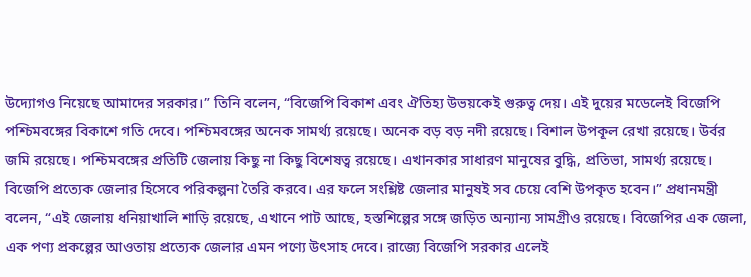উদ্যোগও নিয়েছে আমাদের সরকার।” তিনি বলেন, “বিজেপি বিকাশ এবং ঐতিহ্য উভয়কেই গুরুত্ব দেয়। এই দুয়ের মডেলেই বিজেপি পশ্চিমবঙ্গের বিকাশে গতি দেবে। পশ্চিমবঙ্গের অনেক সামর্থ্য রয়েছে। অনেক বড় বড় নদী রয়েছে। বিশাল উপকূল রেখা রয়েছে। উর্বর জমি রয়েছে। পশ্চিমবঙ্গের প্রতিটি জেলায় কিছু না কিছু বিশেষত্ব রয়েছে। এখানকার সাধারণ মানুষের বুদ্ধি, প্রতিভা, সামর্থ্য রয়েছে। বিজেপি প্রত্যেক জেলার হিসেবে পরিকল্পনা তৈরি করবে। এর ফলে সংশ্লিষ্ট জেলার মানুষই সব চেয়ে বেশি উপকৃত হবেন।” প্রধানমন্ত্রী বলেন, “এই জেলায় ধনিয়াখালি শাড়ি রয়েছে, এখানে পাট আছে, হস্তশিল্পের সঙ্গে জড়িত অন্যান্য সামগ্রীও রয়েছে। বিজেপির এক জেলা, এক পণ্য প্রকল্পের আওতায় প্রত্যেক জেলার এমন পণ্যে উৎসাহ দেবে। রাজ্যে বিজেপি সরকার এলেই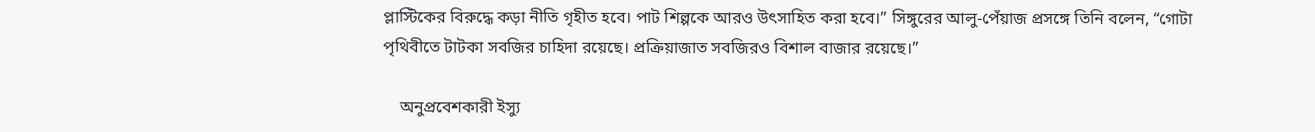প্লাস্টিকের বিরুদ্ধে কড়া নীতি গৃহীত হবে। পাট শিল্পকে আরও উৎসাহিত করা হবে।” সিঙ্গুরের আলু-পেঁয়াজ প্রসঙ্গে তিনি বলেন, “গোটা পৃথিবীতে টাটকা সবজির চাহিদা রয়েছে। প্রক্রিয়াজাত সবজিরও বিশাল বাজার রয়েছে।”

    অনুপ্রবেশকারী ইস্যু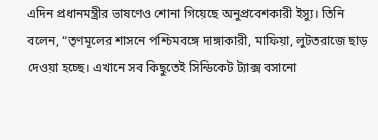এদিন প্রধানমন্ত্রীর ভাষণেও শোনা গিয়েছে অনুপ্রবেশকারী ইস্যু। তিনি বলেন, “তৃণমূলের শাসনে পশ্চিমবঙ্গে দাঙ্গাকারী, মাফিয়া, লুটতরাজে ছাড় দেওয়া হচ্ছে। এখানে সব কিছুতেই সিন্ডিকেট ট্যাক্স বসানো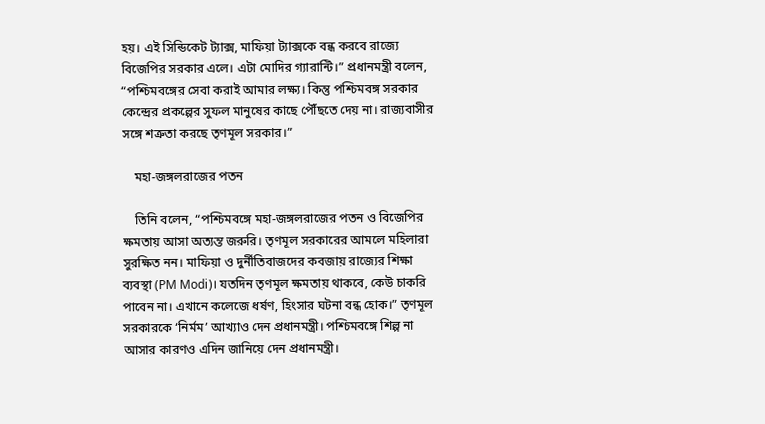হয়। এই সিন্ডিকেট ট্যাক্স, মাফিয়া ট্যাক্সকে বন্ধ করবে রাজ্যে বিজেপির সরকার এলে। এটা মোদির গ্যারান্টি।” প্রধানমন্ত্রী বলেন, “পশ্চিমবঙ্গের সেবা করাই আমার লক্ষ্য। কিন্তু পশ্চিমবঙ্গ সরকার কেন্দ্রের প্রকল্পের সুফল মানুষের কাছে পৌঁছতে দেয় না। রাজ্যবাসীর সঙ্গে শত্রুতা করছে তৃণমূল সরকার।”

    মহা-জঙ্গলরাজের পতন

    তিনি বলেন, “পশ্চিমবঙ্গে মহা-জঙ্গলরাজের পতন ও বিজেপির ক্ষমতায় আসা অত্যন্ত জরুরি। তৃণমূল সরকারের আমলে মহিলারা সুরক্ষিত নন। মাফিয়া ও দুর্নীতিবাজদের কবজায় রাজ্যের শিক্ষা ব্যবস্থা (PM Modi)। যতদিন তৃণমূল ক্ষমতায় থাকবে, কেউ চাকরি পাবেন না। এখানে কলেজে ধর্ষণ, হিংসার ঘটনা বন্ধ হোক।” তৃণমূল সরকারকে ‘নির্মম’ আখ্যাও দেন প্রধানমন্ত্রী। পশ্চিমবঙ্গে শিল্প না আসার কারণও এদিন জানিয়ে দেন প্রধানমন্ত্রী।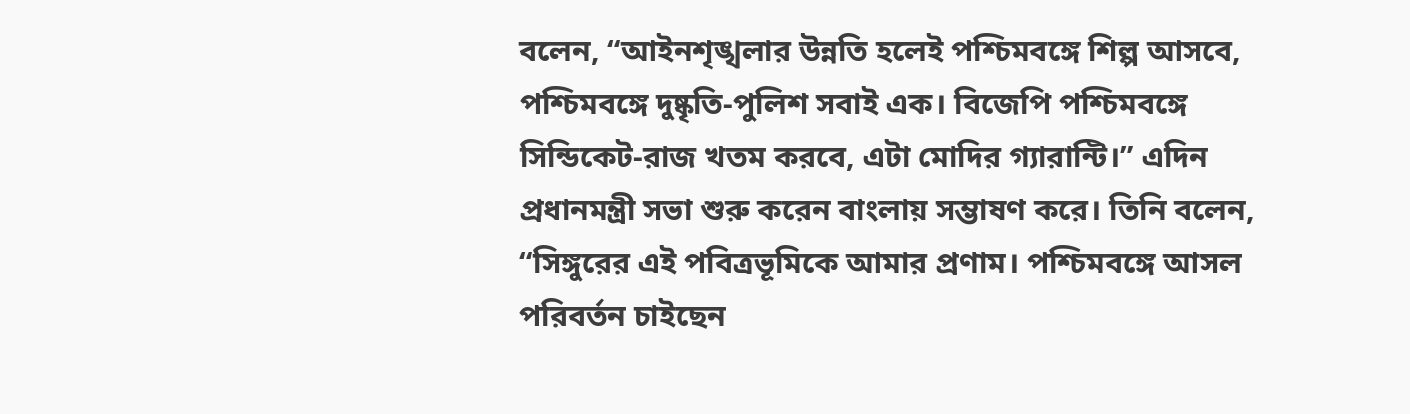বলেন, “আইনশৃঙ্খলার উন্নতি হলেই পশ্চিমবঙ্গে শিল্প আসবে, পশ্চিমবঙ্গে দুষ্কৃতি-পুলিশ সবাই এক। বিজেপি পশ্চিমবঙ্গে সিন্ডিকেট-রাজ খতম করবে, এটা মোদির গ্যারান্টি।” এদিন প্রধানমন্ত্রী সভা শুরু করেন বাংলায় সম্ভাষণ করে। তিনি বলেন, “সিঙ্গুরের এই পবিত্রভূমিকে আমার প্রণাম। পশ্চিমবঙ্গে আসল পরিবর্তন চাইছেন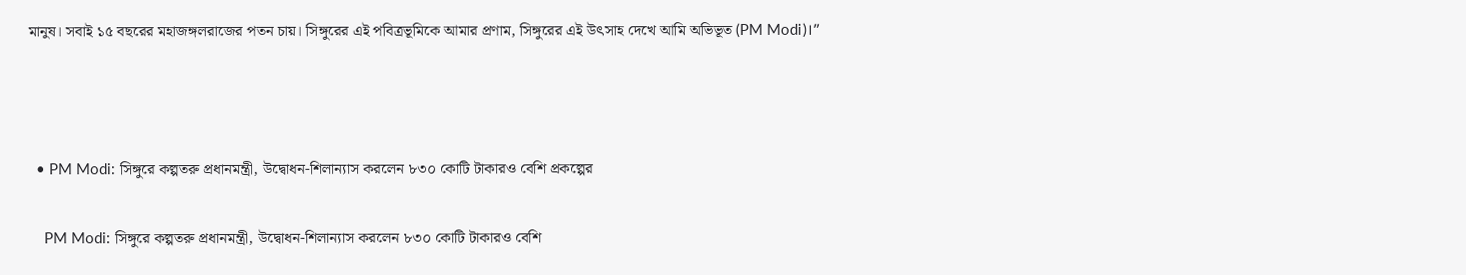মানুষ। সবাই ১৫ বছরের মহাজঙ্গলরাজের পতন চায়। সিঙ্গুরের এই পবিত্রভূমিকে আমার প্রণাম, সিঙ্গুরের এই উৎসাহ দেখে আমি অভিভূত (PM Modi)।”



  • PM Modi: সিঙ্গুরে কল্পতরু প্রধানমন্ত্রী, উদ্বোধন-শিলান্যাস করলেন ৮৩০ কোটি টাকারও বেশি প্রকল্পের

    PM Modi: সিঙ্গুরে কল্পতরু প্রধানমন্ত্রী, উদ্বোধন-শিলান্যাস করলেন ৮৩০ কোটি টাকারও বেশি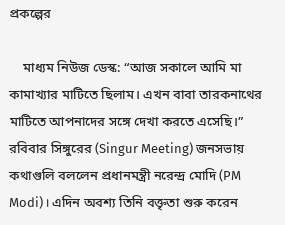প্রকল্পের

    মাধ্যম নিউজ ডেস্ক: “আজ সকালে আমি মা কামাখ্যার মাটিতে ছিলাম। এখন বাবা তারকনাথের মাটিতে আপনাদের সঙ্গে দেখা করতে এসেছি।” রবিবার সিঙ্গুরের (Singur Meeting) জনসভায় কথাগুলি বললেন প্রধানমন্ত্রী নরেন্দ্র মোদি (PM Modi)। এদিন অবশ্য তিনি বক্তৃতা শুরু করেন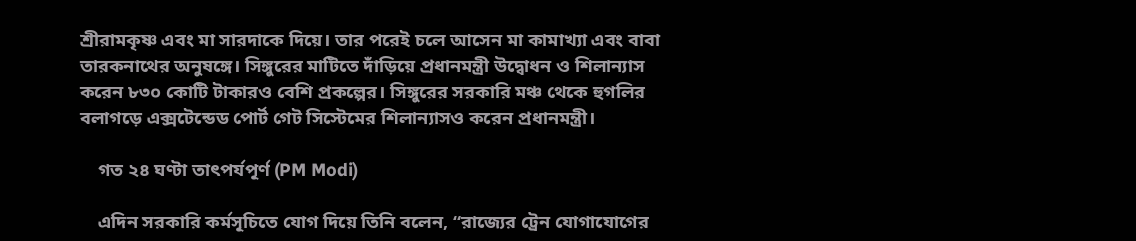শ্রীরামকৃষ্ণ এবং মা সারদাকে দিয়ে। তার পরেই চলে আসেন মা কামাখ্যা এবং বাবা তারকনাথের অনুষঙ্গে। সিঙ্গুরের মাটিতে দাঁড়িয়ে প্রধানমন্ত্রী উদ্বোধন ও শিলান্যাস করেন ৮৩০ কোটি টাকারও বেশি প্রকল্পের। সিঙ্গুরের সরকারি মঞ্চ থেকে হুগলির বলাগড়ে এক্সটেন্ডেড পোর্ট গেট সিস্টেমের শিলান্যাসও করেন প্রধানমন্ত্রী।

    গত ২৪ ঘণ্টা তাৎপর্যপূর্ণ (PM Modi)

    এদিন সরকারি কর্মসূচিতে যোগ দিয়ে তিনি বলেন, “রাজ্যের ট্রেন যোগাযোগের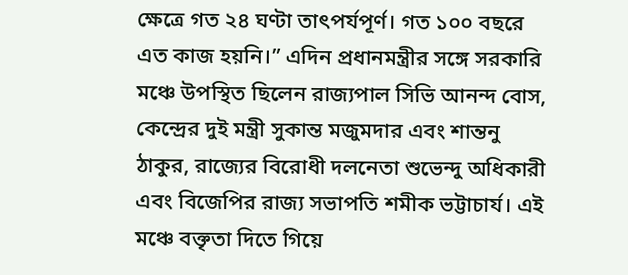ক্ষেত্রে গত ২৪ ঘণ্টা তাৎপর্যপূর্ণ। গত ১০০ বছরে এত কাজ হয়নি।” এদিন প্রধানমন্ত্রীর সঙ্গে সরকারি মঞ্চে উপস্থিত ছিলেন রাজ্যপাল সিভি আনন্দ বোস, কেন্দ্রের দুই মন্ত্রী সুকান্ত মজুমদার এবং শান্তনু ঠাকুর, রাজ্যের বিরোধী দলনেতা শুভেন্দু অধিকারী এবং বিজেপির রাজ্য সভাপতি শমীক ভট্টাচার্য। এই মঞ্চে বক্তৃতা দিতে গিয়ে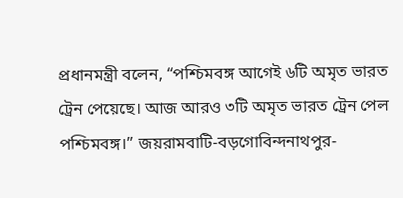প্রধানমন্ত্রী বলেন, “পশ্চিমবঙ্গ আগেই ৬টি অমৃত ভারত ট্রেন পেয়েছে। আজ আরও ৩টি অমৃত ভারত ট্রেন পেল পশ্চিমবঙ্গ।” জয়রামবাটি-বড়গোবিন্দনাথপুর-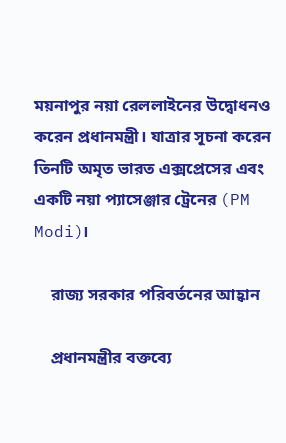ময়নাপুর নয়া রেললাইনের উদ্বোধনও করেন প্রধানমন্ত্রী। যাত্রার সূচনা করেন তিনটি অমৃত ভারত এক্সপ্রেসের এবং একটি নয়া প্যাসেঞ্জার ট্রেনের (PM Modi)।

    রাজ্য সরকার পরিবর্তনের আহ্বান

    প্রধানমন্ত্রীর বক্তব্যে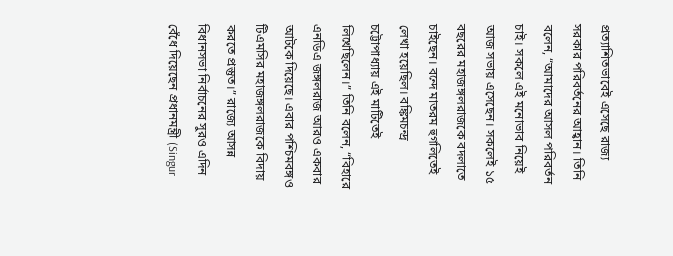প্রত্যাশিতভাবেই এসেছে রাজ্য সরকার পরিবর্তনের আহ্বান। তিনি বলেন, “আমাদের আসল পরিবর্তন চাই। সকলে এই মনোভাব নিয়েই আজ সভায় এসেছেন। সকলেই ১৫ বছরের মহাজঙ্গলরাজকে বদলাতে চাইছেন। বন্দে মাতরম হুগলিতেই লেখা হয়েছিল। বঙ্কিমচন্দ্র চট্টোপাধ্যায় এই মাটিতেই লিখেছিলেন।” তিনি বলেন, “বিহারে এনডিএ জঙ্গলরাজ আরও একবার আটকে দিয়েছে। এবার পশ্চিমবঙ্গও টিএমসির মহাজঙ্গলরাজকে বিদায় করতে প্রস্তুত।” রাজ্যে আসন্ন বিধানসভা নির্বাচনের সুরও এদিন বেঁধে দিয়েছেন প্রধানমন্ত্রী (Singur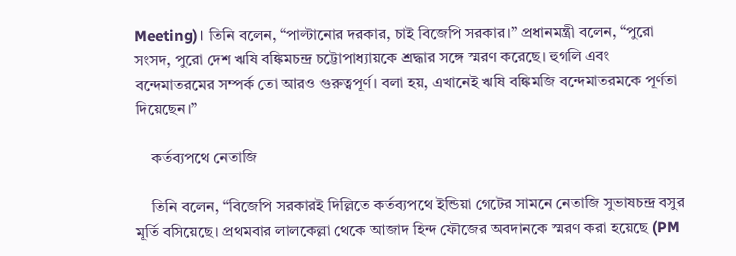Meeting)। তিনি বলেন, “পাল্টানোর দরকার, চাই বিজেপি সরকার।” প্রধানমন্ত্রী বলেন, “পুরো সংসদ, পুরো দেশ ঋষি বঙ্কিমচন্দ্র চট্টোপাধ্যায়কে শ্রদ্ধার সঙ্গে স্মরণ করেছে। হুগলি এবং বন্দেমাতরমের সম্পর্ক তো আরও গুরুত্বপূর্ণ। বলা হয়, এখানেই ঋষি বঙ্কিমজি বন্দেমাতরমকে পূর্ণতা দিয়েছেন।”

    কর্তব্যপথে নেতাজি

    তিনি বলেন, “বিজেপি সরকারই দিল্লিতে কর্তব্যপথে ইন্ডিয়া গেটের সামনে নেতাজি সুভাষচন্দ্র বসুর মূর্তি বসিয়েছে। প্রথমবার লালকেল্লা থেকে আজাদ হিন্দ ফৌজের অবদানকে স্মরণ করা হয়েছে (PM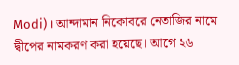Modi)। আন্দামান নিকোবরে নেতাজির নামে দ্বীপের নামকরণ করা হয়েছে। আগে ২৬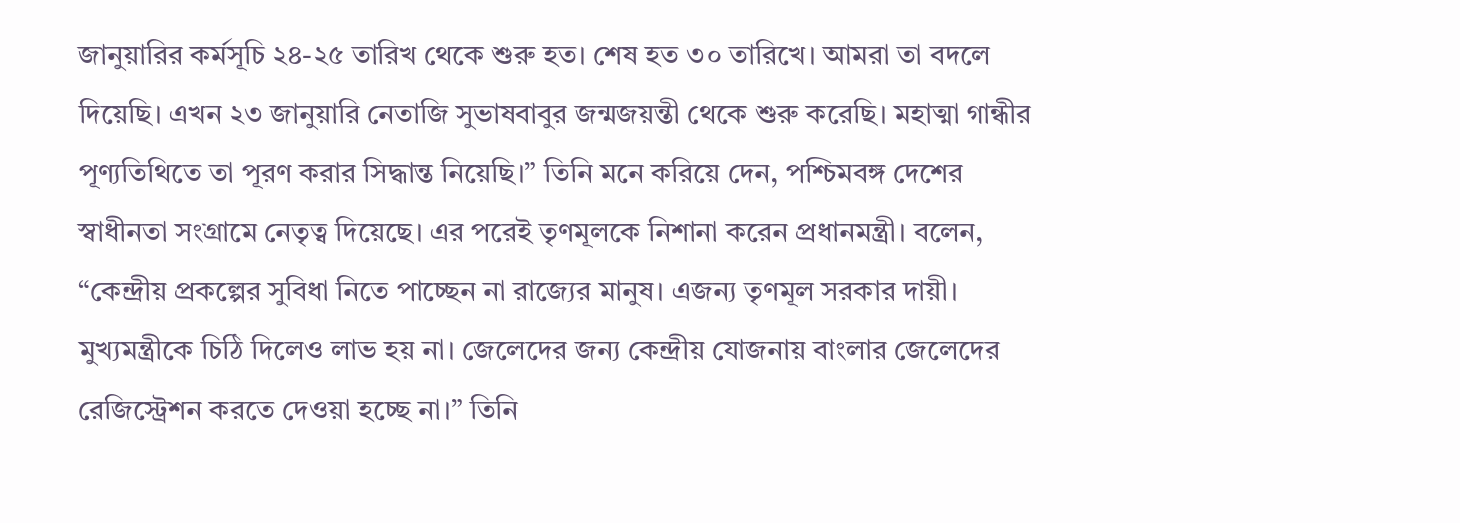জানুয়ারির কর্মসূচি ২৪-২৫ তারিখ থেকে শুরু হত। শেষ হত ৩০ তারিখে। আমরা তা বদলে দিয়েছি। এখন ২৩ জানুয়ারি নেতাজি সুভাষবাবুর জন্মজয়ন্তী থেকে শুরু করেছি। মহাত্মা গান্ধীর পূণ্যতিথিতে তা পূরণ করার সিদ্ধান্ত নিয়েছি।” তিনি মনে করিয়ে দেন, পশ্চিমবঙ্গ দেশের স্বাধীনতা সংগ্রামে নেতৃত্ব দিয়েছে। এর পরেই তৃণমূলকে নিশানা করেন প্রধানমন্ত্রী। বলেন, “কেন্দ্রীয় প্রকল্পের সুবিধা নিতে পাচ্ছেন না রাজ্যের মানুষ। এজন্য তৃণমূল সরকার দায়ী। মুখ্যমন্ত্রীকে চিঠি দিলেও লাভ হয় না। জেলেদের জন্য কেন্দ্রীয় যোজনায় বাংলার জেলেদের রেজিস্ট্রেশন করতে দেওয়া হচ্ছে না।” তিনি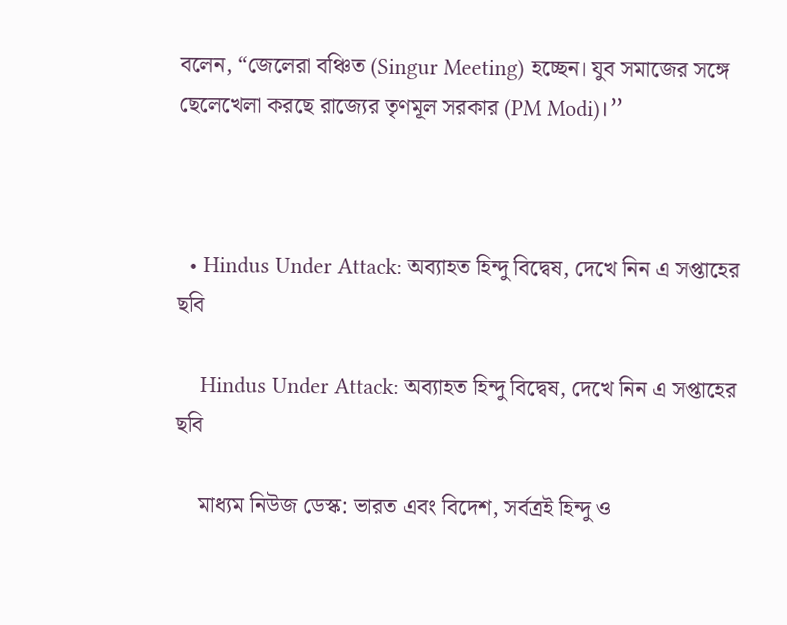বলেন, “জেলেরা বঞ্চিত (Singur Meeting) হচ্ছেন। যুব সমাজের সঙ্গে ছেলেখেলা করছে রাজ্যের তৃণমূল সরকার (PM Modi)।”



  • Hindus Under Attack: অব্যাহত হিন্দু বিদ্বেষ, দেখে নিন এ সপ্তাহের ছবি

    Hindus Under Attack: অব্যাহত হিন্দু বিদ্বেষ, দেখে নিন এ সপ্তাহের ছবি

    মাধ্যম নিউজ ডেস্ক: ভারত এবং বিদেশ, সর্বত্রই হিন্দু ও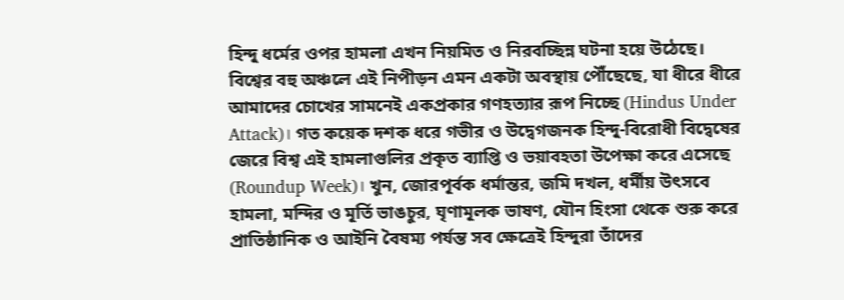হিন্দু ধর্মের ওপর হামলা এখন নিয়মিত ও নিরবচ্ছিন্ন ঘটনা হয়ে উঠেছে। বিশ্বের বহু অঞ্চলে এই নিপীড়ন এমন একটা অবস্থায় পৌঁছেছে, যা ধীরে ধীরে আমাদের চোখের সামনেই একপ্রকার গণহত্যার রূপ নিচ্ছে (Hindus Under Attack)। গত কয়েক দশক ধরে গভীর ও উদ্বেগজনক হিন্দু-বিরোধী বিদ্বেষের জেরে বিশ্ব এই হামলাগুলির প্রকৃত ব্যাপ্তি ও ভয়াবহতা উপেক্ষা করে এসেছে (Roundup Week)। খুন, জোরপূর্বক ধর্মান্তর, জমি দখল, ধর্মীয় উৎসবে হামলা, মন্দির ও মূর্তি ভাঙচুর, ঘৃণামূলক ভাষণ, যৌন হিংসা থেকে শুরু করে প্রাতিষ্ঠানিক ও আইনি বৈষম্য পর্যন্ত সব ক্ষেত্রেই হিন্দুরা তাঁদের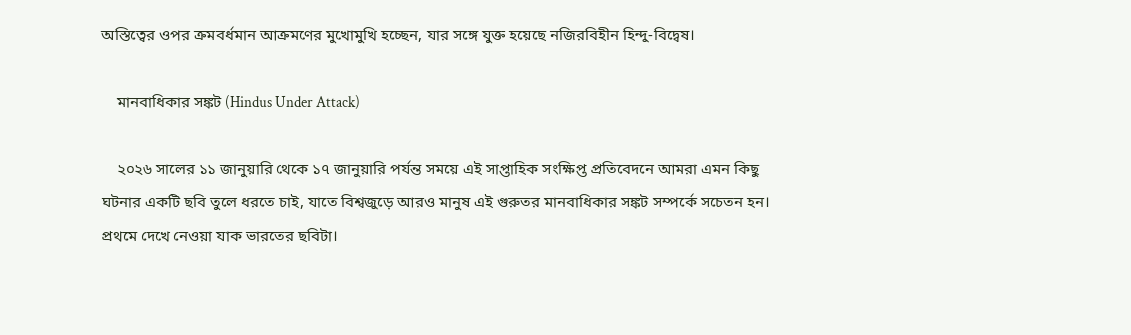অস্তিত্বের ওপর ক্রমবর্ধমান আক্রমণের মুখোমুখি হচ্ছেন, যার সঙ্গে যুক্ত হয়েছে নজিরবিহীন হিন্দু-বিদ্বেষ।

    মানবাধিকার সঙ্কট (Hindus Under Attack)

    ২০২৬ সালের ১১ জানুয়ারি থেকে ১৭ জানুয়ারি পর্যন্ত সময়ে এই সাপ্তাহিক সংক্ষিপ্ত প্রতিবেদনে আমরা এমন কিছু ঘটনার একটি ছবি তুলে ধরতে চাই, যাতে বিশ্বজুড়ে আরও মানুষ এই গুরুতর মানবাধিকার সঙ্কট সম্পর্কে সচেতন হন। প্রথমে দেখে নেওয়া যাক ভারতের ছবিটা।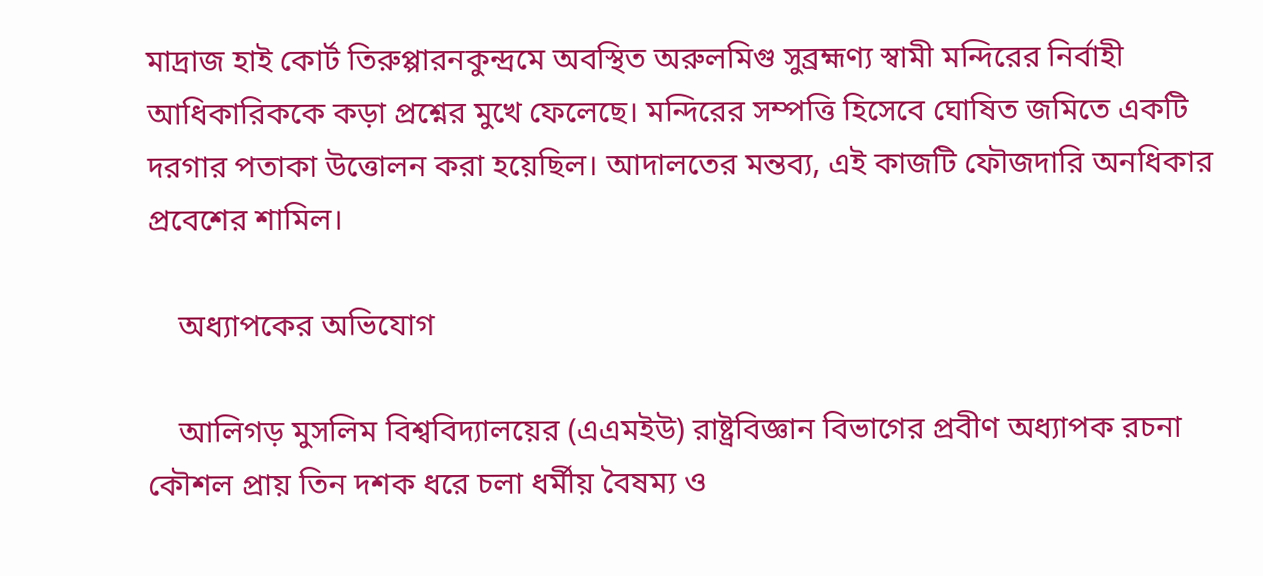মাদ্রাজ হাই কোর্ট তিরুপ্পারনকুন্দ্রমে অবস্থিত অরুলমিগু সুব্রহ্মণ্য স্বামী মন্দিরের নির্বাহী আধিকারিককে কড়া প্রশ্নের মুখে ফেলেছে। মন্দিরের সম্পত্তি হিসেবে ঘোষিত জমিতে একটি দরগার পতাকা উত্তোলন করা হয়েছিল। আদালতের মন্তব্য, এই কাজটি ফৌজদারি অনধিকার প্রবেশের শামিল।

    অধ্যাপকের অভিযোগ

    আলিগড় মুসলিম বিশ্ববিদ্যালয়ের (এএমইউ) রাষ্ট্রবিজ্ঞান বিভাগের প্রবীণ অধ্যাপক রচনা কৌশল প্রায় তিন দশক ধরে চলা ধর্মীয় বৈষম্য ও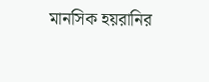মানসিক হয়রানির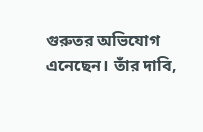গুরুতর অভিযোগ এনেছেন। তাঁর দাবি,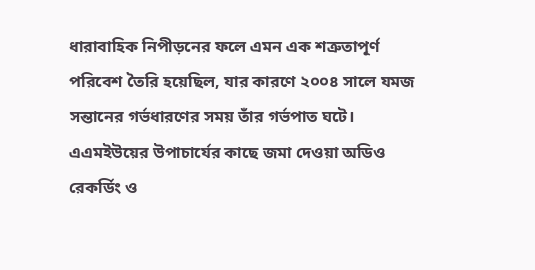ধারাবাহিক নিপীড়নের ফলে এমন এক শত্রুতাপূর্ণ পরিবেশ তৈরি হয়েছিল, যার কারণে ২০০৪ সালে যমজ সন্তানের গর্ভধারণের সময় তাঁর গর্ভপাত ঘটে। এএমইউয়ের উপাচার্যের কাছে জমা দেওয়া অডিও রেকর্ডিং ও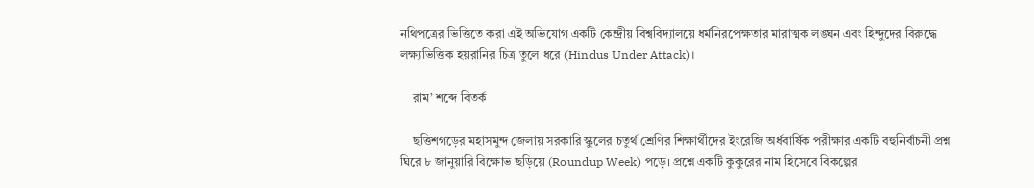নথিপত্রের ভিত্তিতে করা এই অভিযোগ একটি কেন্দ্রীয় বিশ্ববিদ্যালয়ে ধর্মনিরপেক্ষতার মারাত্মক লঙ্ঘন এবং হিন্দুদের বিরুদ্ধে লক্ষ্যভিত্তিক হয়রানির চিত্র তুলে ধরে (Hindus Under Attack)।

    রাম’ শব্দে বিতর্ক

    ছত্তিশগড়ের মহাসমুন্দ জেলায় সরকারি স্কুলের চতুর্থ শ্রেণির শিক্ষার্থীদের ইংরেজি অর্ধবার্ষিক পরীক্ষার একটি বহুনির্বাচনী প্রশ্ন ঘিরে ৮ জানুয়ারি বিক্ষোভ ছড়িয়ে (Roundup Week) পড়ে। প্রশ্নে একটি কুকুরের নাম হিসেবে বিকল্পের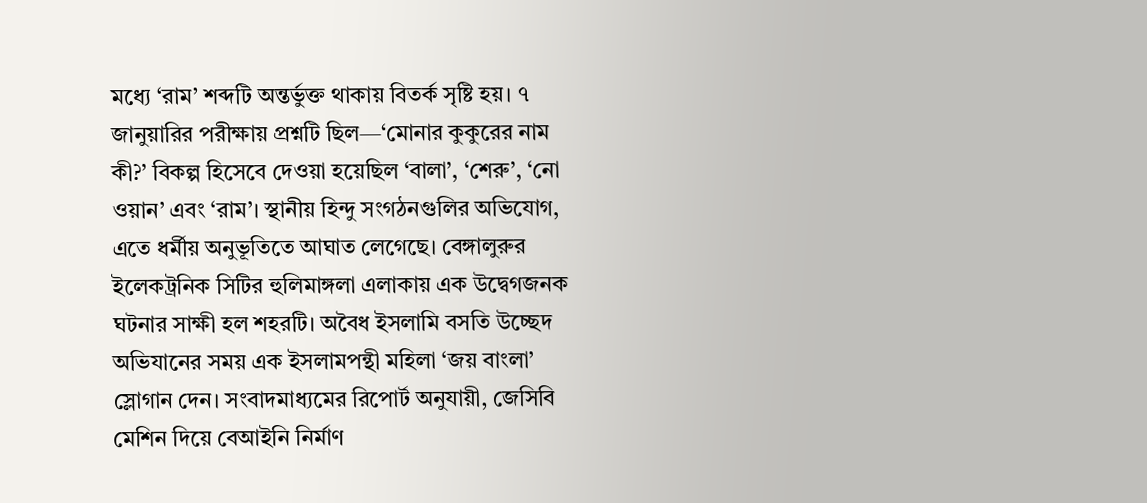মধ্যে ‘রাম’ শব্দটি অন্তর্ভুক্ত থাকায় বিতর্ক সৃষ্টি হয়। ৭ জানুয়ারির পরীক্ষায় প্রশ্নটি ছিল—‘মোনার কুকুরের নাম কী?’ বিকল্প হিসেবে দেওয়া হয়েছিল ‘বালা’, ‘শেরু’, ‘নো ওয়ান’ এবং ‘রাম’। স্থানীয় হিন্দু সংগঠনগুলির অভিযোগ, এতে ধর্মীয় অনুভূতিতে আঘাত লেগেছে। বেঙ্গালুরুর ইলেকট্রনিক সিটির হুলিমাঙ্গলা এলাকায় এক উদ্বেগজনক ঘটনার সাক্ষী হল শহরটি। অবৈধ ইসলামি বসতি উচ্ছেদ অভিযানের সময় এক ইসলামপন্থী মহিলা ‘জয় বাংলা’ স্লোগান দেন। সংবাদমাধ্যমের রিপোর্ট অনুযায়ী, জেসিবি মেশিন দিয়ে বেআইনি নির্মাণ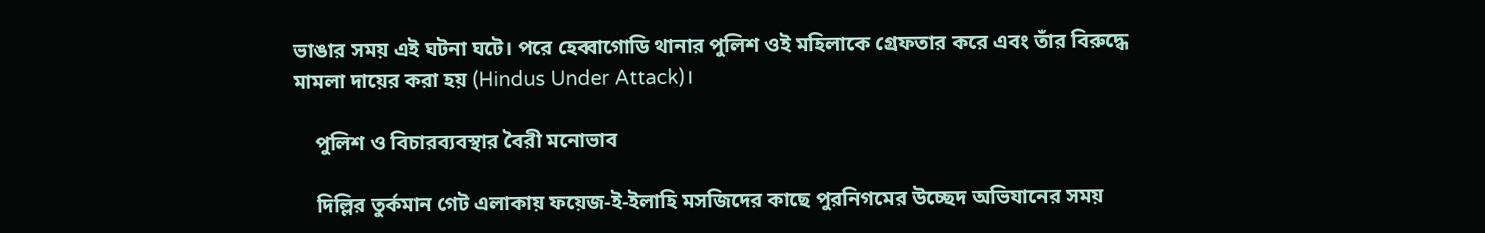ভাঙার সময় এই ঘটনা ঘটে। পরে হেব্বাগোডি থানার পুলিশ ওই মহিলাকে গ্রেফতার করে এবং তাঁর বিরুদ্ধে মামলা দায়ের করা হয় (Hindus Under Attack)।

    পুলিশ ও বিচারব্যবস্থার বৈরী মনোভাব

    দিল্লির তুর্কমান গেট এলাকায় ফয়েজ-ই-ইলাহি মসজিদের কাছে পুরনিগমের উচ্ছেদ অভিযানের সময়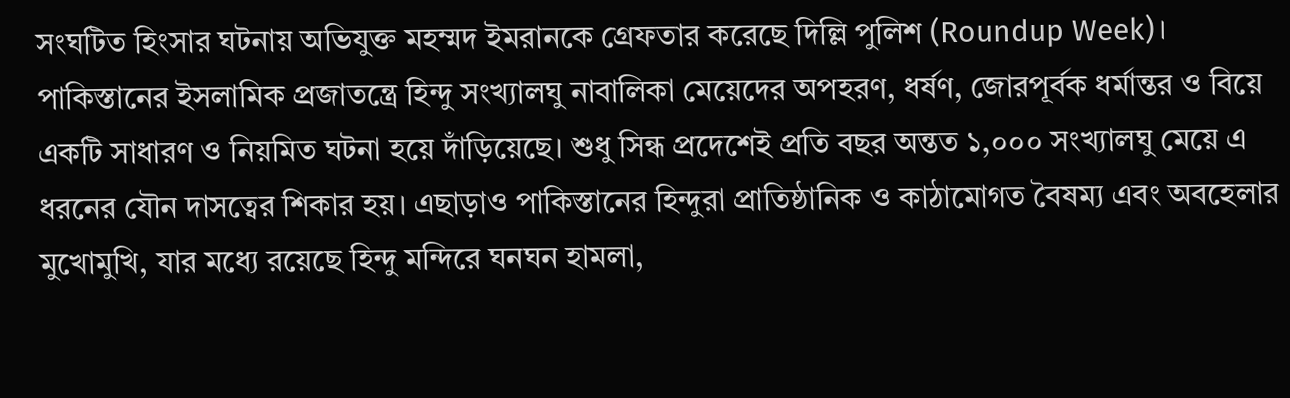সংঘটিত হিংসার ঘটনায় অভিযুক্ত মহম্মদ ইমরানকে গ্রেফতার করেছে দিল্লি পুলিশ (Roundup Week)। পাকিস্তানের ইসলামিক প্রজাতন্ত্রে হিন্দু সংখ্যালঘু নাবালিকা মেয়েদের অপহরণ, ধর্ষণ, জোরপূর্বক ধর্মান্তর ও বিয়ে একটি সাধারণ ও নিয়মিত ঘটনা হয়ে দাঁড়িয়েছে। শুধু সিন্ধ প্রদেশেই প্রতি বছর অন্তত ১,০০০ সংখ্যালঘু মেয়ে এ ধরনের যৌন দাসত্বের শিকার হয়। এছাড়াও পাকিস্তানের হিন্দুরা প্রাতিষ্ঠানিক ও কাঠামোগত বৈষম্য এবং অবহেলার মুখোমুখি, যার মধ্যে রয়েছে হিন্দু মন্দিরে ঘনঘন হামলা,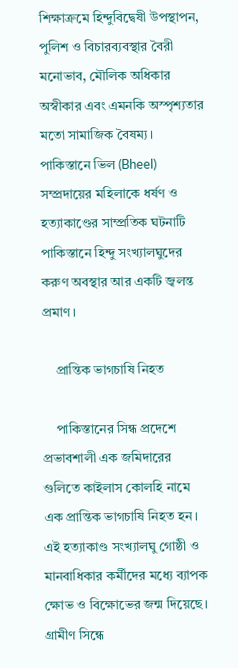শিক্ষাক্রমে হিন্দুবিদ্বেষী উপস্থাপন, পুলিশ ও বিচারব্যবস্থার বৈরী মনোভাব, মৌলিক অধিকার অস্বীকার এবং এমনকি অস্পৃশ্যতার মতো সামাজিক বৈষম্য। পাকিস্তানে ভিল (Bheel) সম্প্রদায়ের মহিলাকে ধর্ষণ ও হত্যাকাণ্ডের সাম্প্রতিক ঘটনাটি পাকিস্তানে হিন্দু সংখ্যালঘুদের করুণ অবস্থার আর একটি জ্বলন্ত প্রমাণ।

    প্রান্তিক ভাগচাষি নিহত

    পাকিস্তানের সিন্ধ প্রদেশে প্রভাবশালী এক জমিদারের গুলিতে কাইলাস কোলহি নামে এক প্রান্তিক ভাগচাষি নিহত হন। এই হত্যাকাণ্ড সংখ্যালঘু গোষ্ঠী ও মানবাধিকার কর্মীদের মধ্যে ব্যাপক ক্ষোভ ও বিক্ষোভের জন্ম দিয়েছে। গ্রামীণ সিন্ধে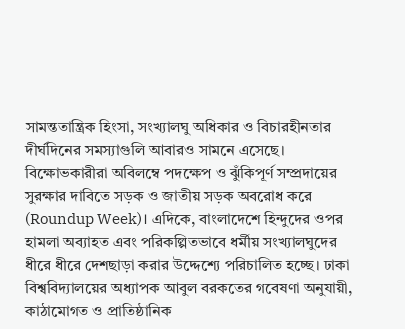সামন্ততান্ত্রিক হিংসা, সংখ্যালঘু অধিকার ও বিচারহীনতার দীর্ঘদিনের সমস্যাগুলি আবারও সামনে এসেছে। বিক্ষোভকারীরা অবিলম্বে পদক্ষেপ ও ঝুঁকিপূর্ণ সম্প্রদায়ের সুরক্ষার দাবিতে সড়ক ও জাতীয় সড়ক অবরোধ করে (Roundup Week)। এদিকে, বাংলাদেশে হিন্দুদের ওপর হামলা অব্যাহত এবং পরিকল্পিতভাবে ধর্মীয় সংখ্যালঘুদের ধীরে ধীরে দেশছাড়া করার উদ্দেশ্যে পরিচালিত হচ্ছে। ঢাকা বিশ্ববিদ্যালয়ের অধ্যাপক আবুল বরকতের গবেষণা অনুযায়ী, কাঠামোগত ও প্রাতিষ্ঠানিক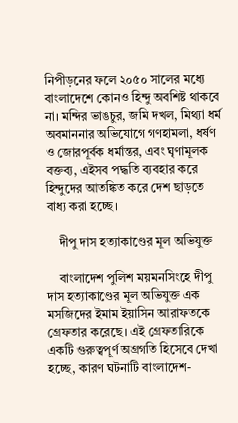নিপীড়নের ফলে ২০৫০ সালের মধ্যে বাংলাদেশে কোনও হিন্দু অবশিষ্ট থাকবে না। মন্দির ভাঙচুর, জমি দখল, মিথ্যা ধর্ম অবমাননার অভিযোগে গণহামলা, ধর্ষণ ও জোরপূর্বক ধর্মান্তর, এবং ঘৃণামূলক বক্তব্য, এইসব পদ্ধতি ব্যবহার করে হিন্দুদের আতঙ্কিত করে দেশ ছাড়তে বাধ্য করা হচ্ছে।

    দীপু দাস হত্যাকাণ্ডের মূল অভিযুক্ত

    বাংলাদেশ পুলিশ ময়মনসিংহে দীপু দাস হত্যাকাণ্ডের মূল অভিযুক্ত এক মসজিদের ইমাম ইয়াসিন আরাফতকে গ্রেফতার করেছে। এই গ্রেফতারিকে একটি গুরুত্বপূর্ণ অগ্রগতি হিসেবে দেখা হচ্ছে, কারণ ঘটনাটি বাংলাদেশ-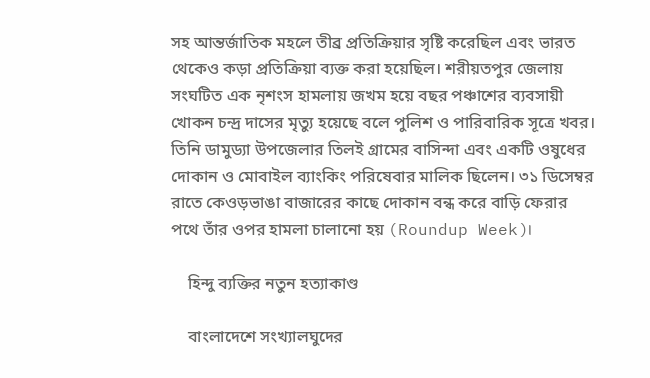সহ আন্তর্জাতিক মহলে তীব্র প্রতিক্রিয়ার সৃষ্টি করেছিল এবং ভারত থেকেও কড়া প্রতিক্রিয়া ব্যক্ত করা হয়েছিল। শরীয়তপুর জেলায় সংঘটিত এক নৃশংস হামলায় জখম হয়ে বছর পঞ্চাশের ব্যবসায়ী খোকন চন্দ্র দাসের মৃত্যু হয়েছে বলে পুলিশ ও পারিবারিক সূত্রে খবর। তিনি ডামুড্যা উপজেলার তিলই গ্রামের বাসিন্দা এবং একটি ওষুধের দোকান ও মোবাইল ব্যাংকিং পরিষেবার মালিক ছিলেন। ৩১ ডিসেম্বর রাতে কেওড়ভাঙা বাজারের কাছে দোকান বন্ধ করে বাড়ি ফেরার পথে তাঁর ওপর হামলা চালানো হয় (Roundup Week)।

    হিন্দু ব্যক্তির নতুন হত্যাকাণ্ড

    বাংলাদেশে সংখ্যালঘুদের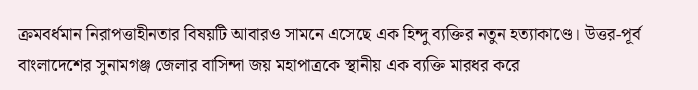ক্রমবর্ধমান নিরাপত্তাহীনতার বিষয়টি আবারও সামনে এসেছে এক হিন্দু ব্যক্তির নতুন হত্যাকাণ্ডে। উত্তর-পূর্ব বাংলাদেশের সুনামগঞ্জ জেলার বাসিন্দা জয় মহাপাত্রকে স্থানীয় এক ব্যক্তি মারধর করে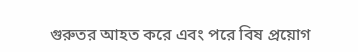গুরুতর আহত করে এবং পরে বিষ প্রয়োগ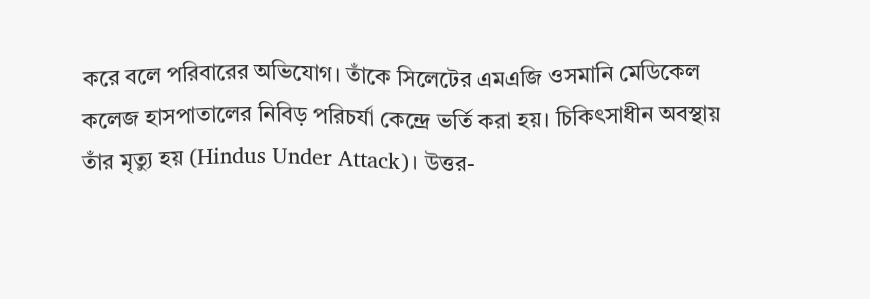করে বলে পরিবারের অভিযোগ। তাঁকে সিলেটের এমএজি ওসমানি মেডিকেল কলেজ হাসপাতালের নিবিড় পরিচর্যা কেন্দ্রে ভর্তি করা হয়। চিকিৎসাধীন অবস্থায় তাঁর মৃত্যু হয় (Hindus Under Attack)। উত্তর-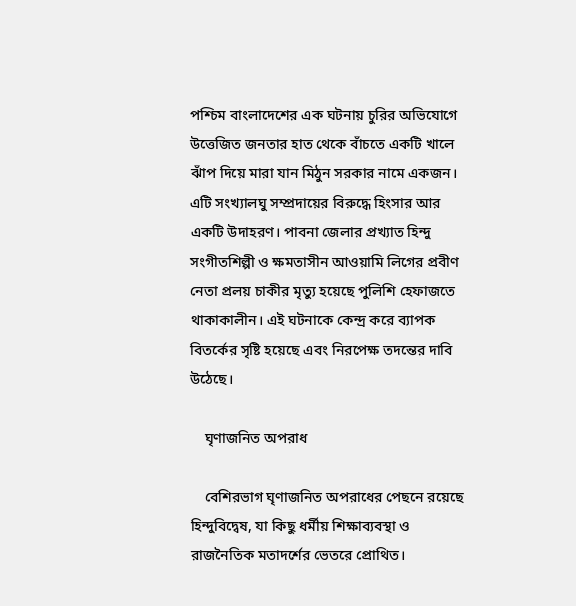পশ্চিম বাংলাদেশের এক ঘটনায় চুরির অভিযোগে উত্তেজিত জনতার হাত থেকে বাঁচতে একটি খালে ঝাঁপ দিয়ে মারা যান মিঠুন সরকার নামে একজন। এটি সংখ্যালঘু সম্প্রদায়ের বিরুদ্ধে হিংসার আর একটি উদাহরণ। পাবনা জেলার প্রখ্যাত হিন্দু সংগীতশিল্পী ও ক্ষমতাসীন আওয়ামি লিগের প্রবীণ নেতা প্রলয় চাকীর মৃত্যু হয়েছে পুলিশি হেফাজতে থাকাকালীন। এই ঘটনাকে কেন্দ্র করে ব্যাপক বিতর্কের সৃষ্টি হয়েছে এবং নিরপেক্ষ তদন্তের দাবি উঠেছে।

    ঘৃণাজনিত অপরাধ

    বেশিরভাগ ঘৃণাজনিত অপরাধের পেছনে রয়েছে হিন্দুবিদ্বেষ, যা কিছু ধর্মীয় শিক্ষাব্যবস্থা ও রাজনৈতিক মতাদর্শের ভেতরে প্রোথিত।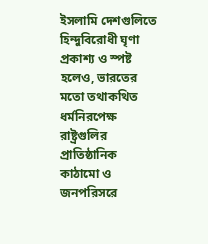ইসলামি দেশগুলিতে হিন্দুবিরোধী ঘৃণা প্রকাশ্য ও স্পষ্ট হলেও, ভারতের মতো তথাকথিত ধর্মনিরপেক্ষ রাষ্ট্রগুলির প্রাতিষ্ঠানিক কাঠামো ও জনপরিসরে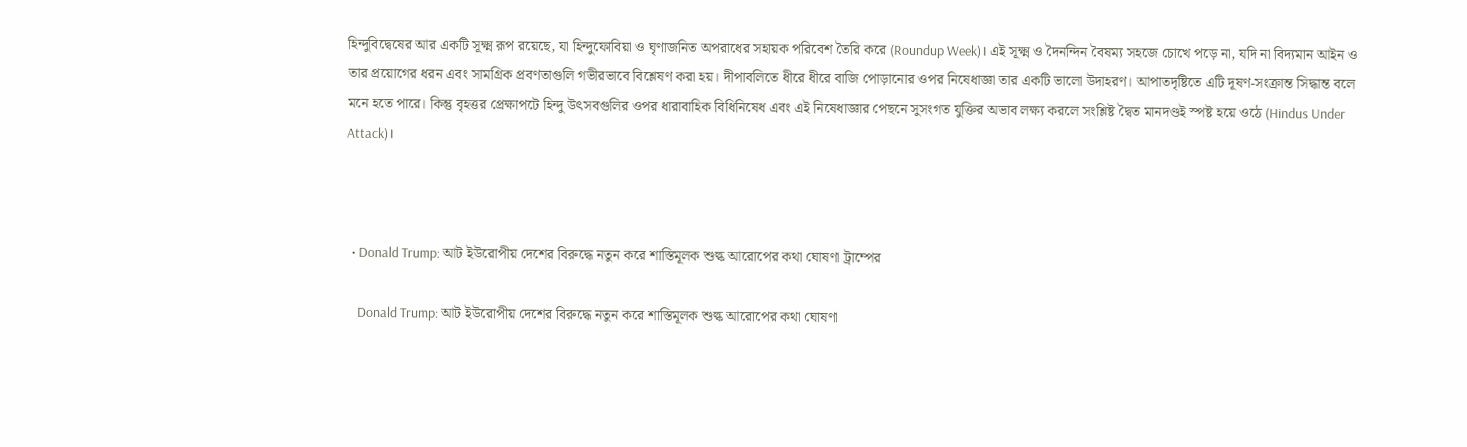হিন্দুবিদ্বেষের আর একটি সূক্ষ্ম রূপ রয়েছে, যা হিন্দুফোবিয়া ও ঘৃণাজনিত অপরাধের সহায়ক পরিবেশ তৈরি করে (Roundup Week)। এই সূক্ষ্ম ও দৈনন্দিন বৈষম্য সহজে চোখে পড়ে না, যদি না বিদ্যমান আইন ও তার প্রয়োগের ধরন এবং সামগ্রিক প্রবণতাগুলি গভীরভাবে বিশ্লেষণ করা হয়। দীপাবলিতে ধীরে ধীরে বাজি পোড়ানোর ওপর নিষেধাজ্ঞা তার একটি ভালো উদাহরণ। আপাতদৃষ্টিতে এটি দূষণ-সংক্রান্ত সিদ্ধান্ত বলে মনে হতে পারে। কিন্তু বৃহত্তর প্রেক্ষাপটে হিন্দু উৎসবগুলির ওপর ধারাবাহিক বিধিনিষেধ এবং এই নিষেধাজ্ঞার পেছনে সুসংগত যুক্তির অভাব লক্ষ্য করলে সংশ্লিষ্ট দ্বৈত মানদণ্ডই স্পষ্ট হয়ে ওঠে (Hindus Under Attack)।



  • Donald Trump: আট ইউরোপীয় দেশের বিরুদ্ধে নতুন করে শাস্তিমূলক শুল্ক আরোপের কথা ঘোষণা ট্রাম্পের

    Donald Trump: আট ইউরোপীয় দেশের বিরুদ্ধে নতুন করে শাস্তিমূলক শুল্ক আরোপের কথা ঘোষণা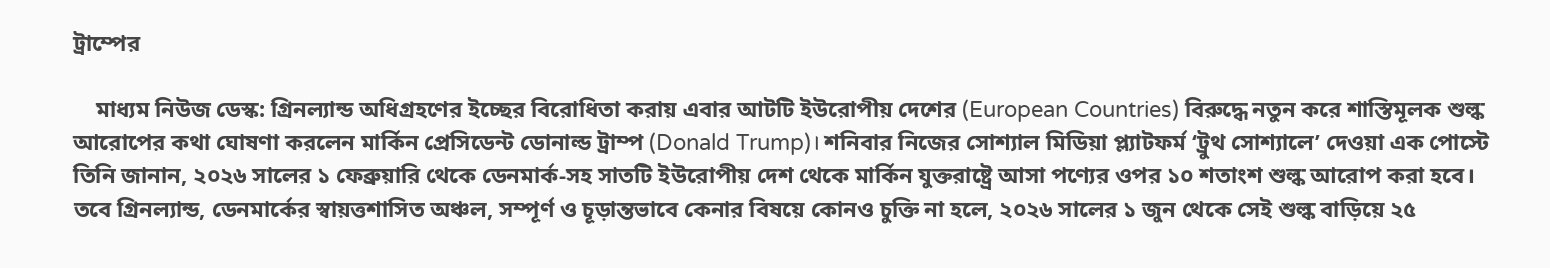ট্রাম্পের

    মাধ্যম নিউজ ডেস্ক: গ্রিনল্যান্ড অধিগ্রহণের ইচ্ছের বিরোধিতা করায় এবার আটটি ইউরোপীয় দেশের (European Countries) বিরুদ্ধে নতুন করে শাস্তিমূলক শুল্ক আরোপের কথা ঘোষণা করলেন মার্কিন প্রেসিডেন্ট ডোনাল্ড ট্রাম্প (Donald Trump)। শনিবার নিজের সোশ্যাল মিডিয়া প্ল্যাটফর্ম ‘ট্রুথ সোশ্যালে’ দেওয়া এক পোস্টে তিনি জানান, ২০২৬ সালের ১ ফেব্রুয়ারি থেকে ডেনমার্ক-সহ সাতটি ইউরোপীয় দেশ থেকে মার্কিন যুক্তরাষ্ট্রে আসা পণ্যের ওপর ১০ শতাংশ শুল্ক আরোপ করা হবে। তবে গ্রিনল্যান্ড, ডেনমার্কের স্বায়ত্তশাসিত অঞ্চল, সম্পূর্ণ ও চূড়ান্তভাবে কেনার বিষয়ে কোনও চুক্তি না হলে, ২০২৬ সালের ১ জুন থেকে সেই শুল্ক বাড়িয়ে ২৫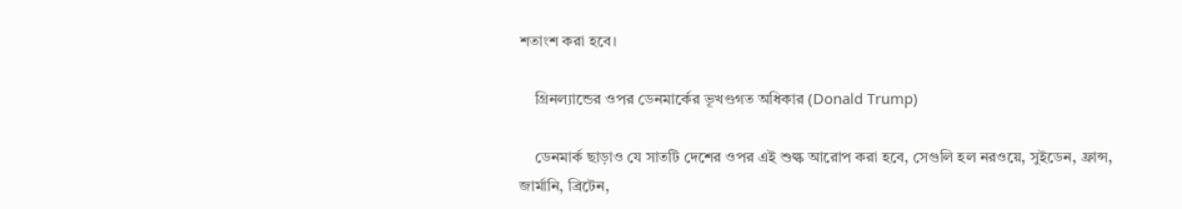শতাংশ করা হবে।

    গ্রিনল্যান্ডের ওপর ডেনমার্কের ভূখণ্ডগত অধিকার (Donald Trump)

    ডেনমার্ক ছাড়াও যে সাতটি দেশের ওপর এই শুল্ক আরোপ করা হবে, সেগুলি হল নরওয়ে, সুইডেন, ফ্রান্স, জার্মানি, ব্রিটেন,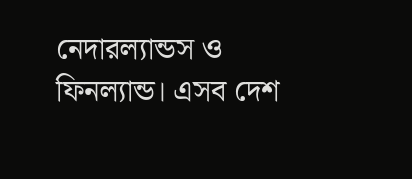নেদারল্যান্ডস ও ফিনল্যান্ড। এসব দেশ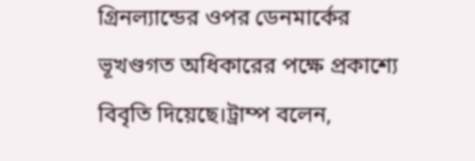গ্রিনল্যান্ডের ওপর ডেনমার্কের ভূখণ্ডগত অধিকারের পক্ষে প্রকাশ্যে বিবৃতি দিয়েছে।ট্রাম্প বলেন,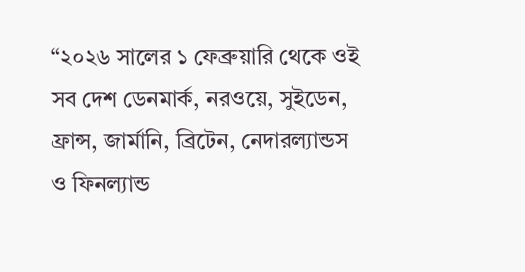“২০২৬ সালের ১ ফেব্রুয়ারি থেকে ওই সব দেশ ডেনমার্ক, নরওয়ে, সুইডেন, ফ্রান্স, জার্মানি, ব্রিটেন, নেদারল্যান্ডস ও ফিনল্যান্ড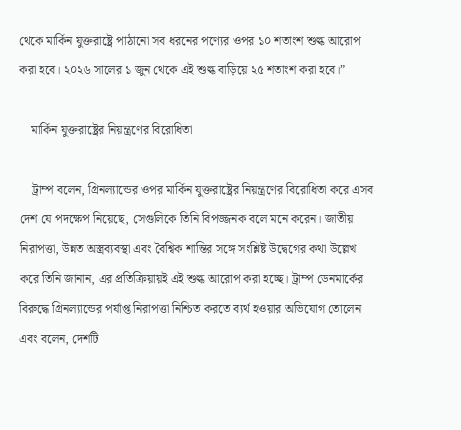থেকে মার্কিন যুক্তরাষ্ট্রে পাঠানো সব ধরনের পণ্যের ওপর ১০ শতাংশ শুল্ক আরোপ করা হবে। ২০২৬ সালের ১ জুন থেকে এই শুল্ক বাড়িয়ে ২৫ শতাংশ করা হবে।”

    মার্কিন যুক্তরাষ্ট্রের নিয়ন্ত্রণের বিরোধিতা

    ট্রাম্প বলেন, গ্রিনল্যান্ডের ওপর মার্কিন যুক্তরাষ্ট্রের নিয়ন্ত্রণের বিরোধিতা করে এসব দেশ যে পদক্ষেপ নিয়েছে, সেগুলিকে তিনি বিপজ্জনক বলে মনে করেন। জাতীয় নিরাপত্তা, উন্নত অস্ত্রব্যবস্থা এবং বৈশ্বিক শান্তির সঙ্গে সংশ্লিষ্ট উদ্বেগের কথা উল্লেখ করে তিনি জানান, এর প্রতিক্রিয়ায়ই এই শুল্ক আরোপ করা হচ্ছে। ট্রাম্প ডেনমার্কের বিরুদ্ধে গ্রিনল্যান্ডের পর্যাপ্ত নিরাপত্তা নিশ্চিত করতে ব্যর্থ হওয়ার অভিযোগ তোলেন এবং বলেন, দেশটি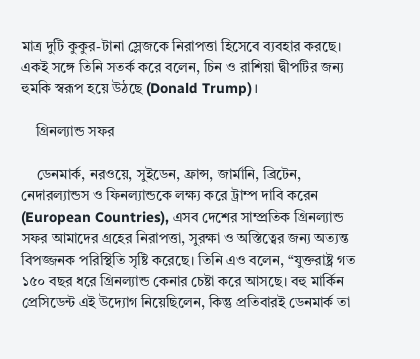মাত্র দুটি কুকুর-টানা স্লেজকে নিরাপত্তা হিসেবে ব্যবহার করছে। একই সঙ্গে তিনি সতর্ক করে বলেন, চিন ও রাশিয়া দ্বীপটির জন্য হুমকি স্বরূপ হয়ে উঠছে (Donald Trump)।

    গ্রিনল্যান্ড সফর

    ডেনমার্ক, নরওয়ে, সুইডেন, ফ্রান্স, জার্মানি, ব্রিটেন, নেদারল্যান্ডস ও ফিনল্যান্ডকে লক্ষ্য করে ট্রাম্প দাবি করেন (European Countries), এসব দেশের সাম্প্রতিক গ্রিনল্যান্ড সফর আমাদের গ্রহের নিরাপত্তা, সুরক্ষা ও অস্তিত্বের জন্য অত্যন্ত বিপজ্জনক পরিস্থিতি সৃষ্টি করেছে। তিনি এও বলেন, “যুক্তরাষ্ট্র গত ১৫০ বছর ধরে গ্রিনল্যান্ড কেনার চেষ্টা করে আসছে। বহু মার্কিন প্রেসিডেন্ট এই উদ্যোগ নিয়েছিলেন, কিন্তু প্রতিবারই ডেনমার্ক তা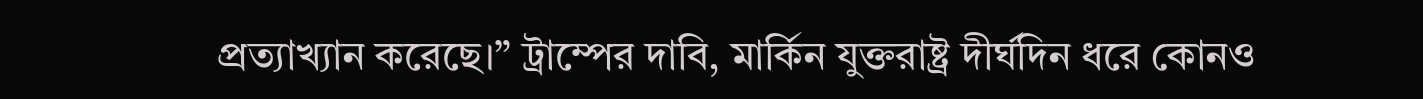প্রত্যাখ্যান করেছে।” ট্রাম্পের দাবি, মার্কিন যুক্তরাষ্ট্র দীর্ঘদিন ধরে কোনও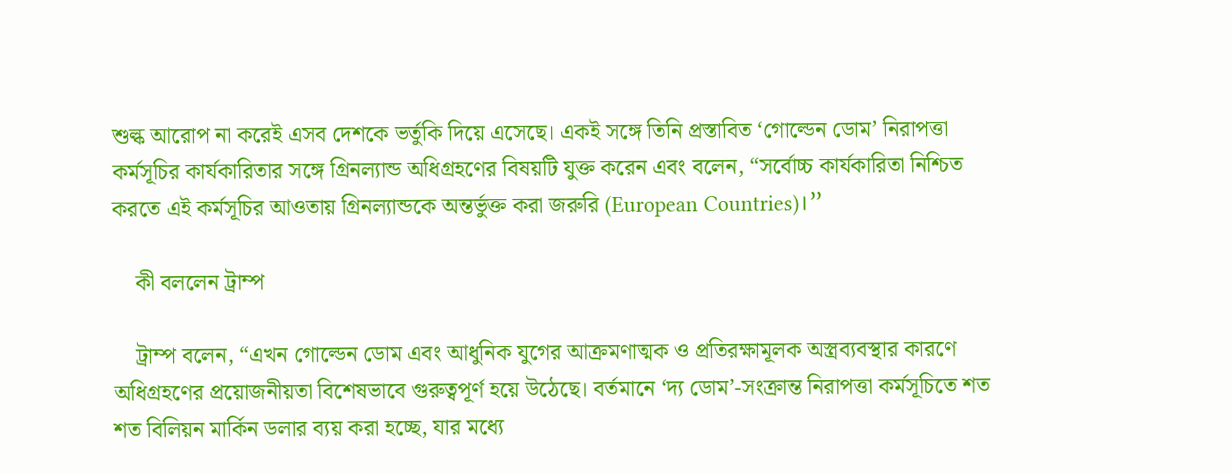শুল্ক আরোপ না করেই এসব দেশকে ভর্তুকি দিয়ে এসেছে। একই সঙ্গে তিনি প্রস্তাবিত ‘গোল্ডেন ডোম’ নিরাপত্তা কর্মসূচির কার্যকারিতার সঙ্গে গ্রিনল্যান্ড অধিগ্রহণের বিষয়টি যুক্ত করেন এবং বলেন, “সর্বোচ্চ কার্যকারিতা নিশ্চিত করতে এই কর্মসূচির আওতায় গ্রিনল্যান্ডকে অন্তর্ভুক্ত করা জরুরি (European Countries)।”

    কী বললেন ট্রাম্প

    ট্রাম্প বলেন, “এখন গোল্ডেন ডোম এবং আধুনিক যুগের আক্রমণাত্মক ও প্রতিরক্ষামূলক অস্ত্রব্যবস্থার কারণে অধিগ্রহণের প্রয়োজনীয়তা বিশেষভাবে গুরুত্বপূর্ণ হয়ে উঠেছে। বর্তমানে ‘দ্য ডোম’-সংক্রান্ত নিরাপত্তা কর্মসূচিতে শত শত বিলিয়ন মার্কিন ডলার ব্যয় করা হচ্ছে, যার মধ্যে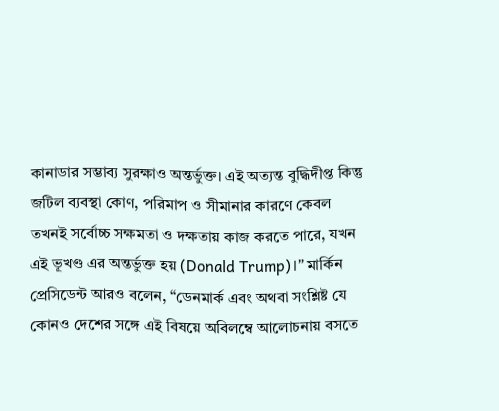কানাডার সম্ভাব্য সুরক্ষাও অন্তর্ভুক্ত। এই অত্যন্ত বুদ্ধিদীপ্ত কিন্তু জটিল ব্যবস্থা কোণ, পরিমাপ ও সীমানার কারণে কেবল তখনই সর্বোচ্চ সক্ষমতা ও দক্ষতায় কাজ করতে পারে, যখন এই ভূখণ্ড এর অন্তর্ভুক্ত হয় (Donald Trump)।” মার্কিন প্রেসিডেন্ট আরও বলেন, “ডেনমার্ক এবং অথবা সংশ্লিষ্ট যে কোনও দেশের সঙ্গে এই বিষয়ে অবিলম্বে আলোচনায় বসতে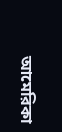আমেরিকা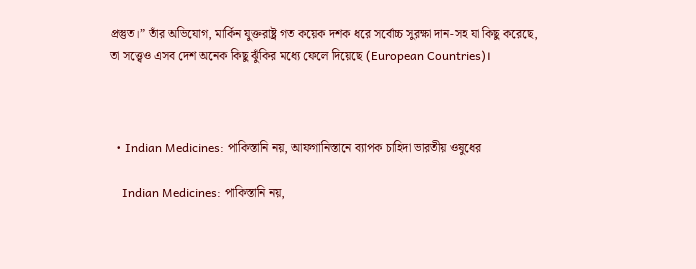প্রস্তুত।” তাঁর অভিযোগ, মার্কিন যুক্তরাষ্ট্র গত কয়েক দশক ধরে সর্বোচ্চ সুরক্ষা দান-সহ যা কিছু করেছে, তা সত্ত্বেও এসব দেশ অনেক কিছু ঝুঁকির মধ্যে ফেলে দিয়েছে (European Countries)।



  • Indian Medicines: পাকিস্তানি নয়, আফগানিস্তানে ব্যাপক চাহিদা ভারতীয় ওষুধের

    Indian Medicines: পাকিস্তানি নয়,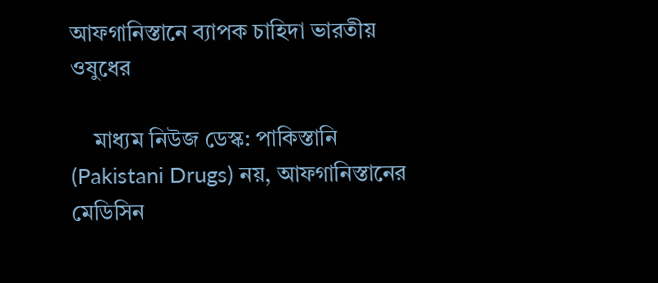আফগানিস্তানে ব্যাপক চাহিদা ভারতীয় ওষুধের

    মাধ্যম নিউজ ডেস্ক: পাকিস্তানি (Pakistani Drugs) নয়, আফগানিস্তানের মেডিসিন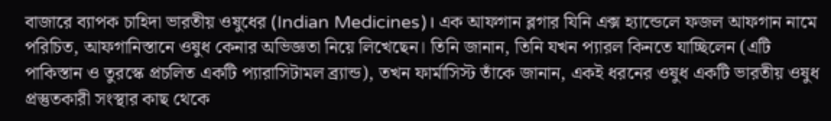বাজারে ব্যাপক চাহিদা ভারতীয় ওষুধের (Indian Medicines)। এক আফগান ব্লগার যিনি এক্স হ্যান্ডেলে ফজল আফগান নামে পরিচিত, আফগানিস্তানে ওষুধ কেনার অভিজ্ঞতা নিয়ে লিখেছেন। তিনি জানান, তিনি যখন প্যারল কিনতে যাচ্ছিলেন (এটি পাকিস্তান ও তুরস্কে প্রচলিত একটি প্যারাসিটামল ব্র্যান্ড), তখন ফার্মাসিস্ট তাঁকে জানান, একই ধরনের ওষুধ একটি ভারতীয় ওষুধ প্রস্তুতকারী সংস্থার কাছ থেকে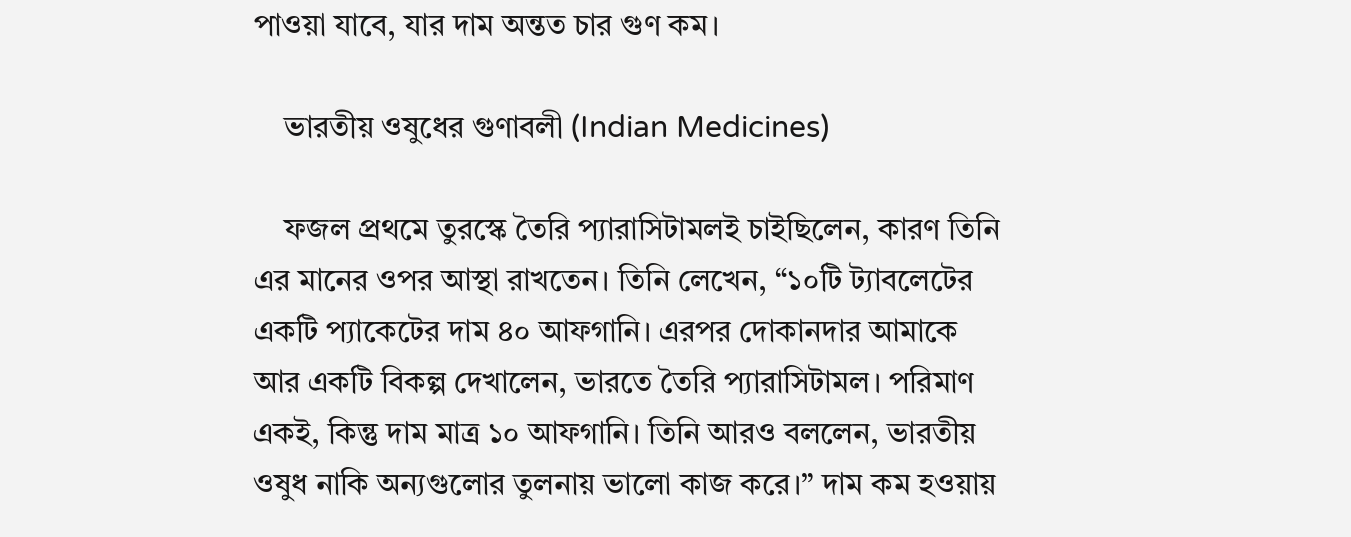পাওয়া যাবে, যার দাম অন্তত চার গুণ কম।

    ভারতীয় ওষুধের গুণাবলী (Indian Medicines)

    ফজল প্রথমে তুরস্কে তৈরি প্যারাসিটামলই চাইছিলেন, কারণ তিনি এর মানের ওপর আস্থা রাখতেন। তিনি লেখেন, “১০টি ট্যাবলেটের একটি প্যাকেটের দাম ৪০ আফগানি। এরপর দোকানদার আমাকে আর একটি বিকল্প দেখালেন, ভারতে তৈরি প্যারাসিটামল। পরিমাণ একই, কিন্তু দাম মাত্র ১০ আফগানি। তিনি আরও বললেন, ভারতীয় ওষুধ নাকি অন্যগুলোর তুলনায় ভালো কাজ করে।” দাম কম হওয়ায়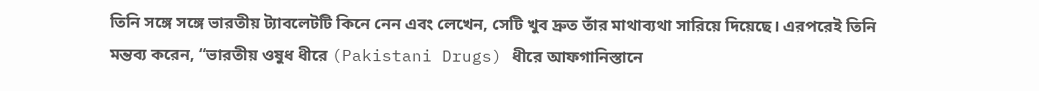তিনি সঙ্গে সঙ্গে ভারতীয় ট্যাবলেটটি কিনে নেন এবং লেখেন, সেটি খুব দ্রুত তাঁর মাথাব্যথা সারিয়ে দিয়েছে। এরপরেই তিনি মন্তব্য করেন, “ভারতীয় ওষুধ ধীরে (Pakistani Drugs) ধীরে আফগানিস্তানে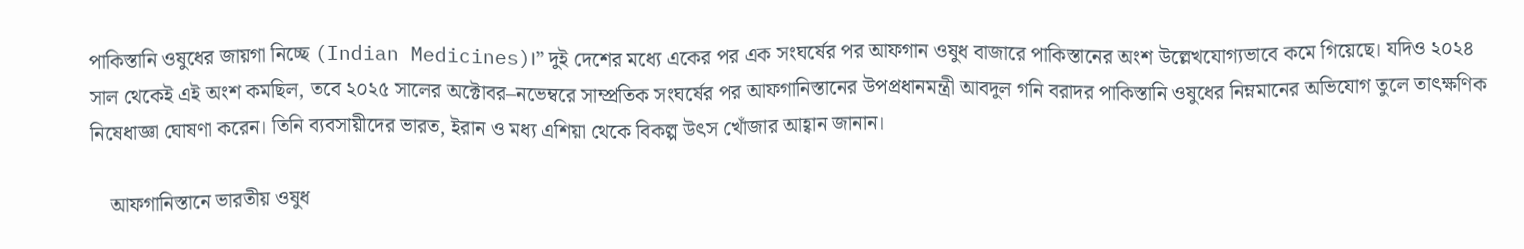পাকিস্তানি ওষুধের জায়গা নিচ্ছে (Indian Medicines)।” দুই দেশের মধ্যে একের পর এক সংঘর্ষের পর আফগান ওষুধ বাজারে পাকিস্তানের অংশ উল্লেখযোগ্যভাবে কমে গিয়েছে। যদিও ২০২৪ সাল থেকেই এই অংশ কমছিল, তবে ২০২৫ সালের অক্টোবর–নভেম্বরে সাম্প্রতিক সংঘর্ষের পর আফগানিস্তানের উপপ্রধানমন্ত্রী আবদুল গনি বরাদর পাকিস্তানি ওষুধের নিম্নমানের অভিযোগ তুলে তাৎক্ষণিক নিষেধাজ্ঞা ঘোষণা করেন। তিনি ব্যবসায়ীদের ভারত, ইরান ও মধ্য এশিয়া থেকে বিকল্প উৎস খোঁজার আহ্বান জানান।

    আফগানিস্তানে ভারতীয় ওষুধ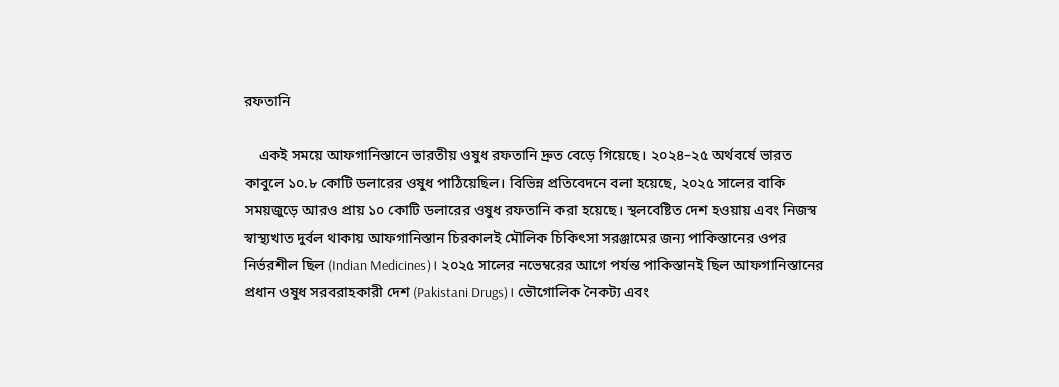রফতানি

    একই সময়ে আফগানিস্তানে ভারতীয় ওষুধ রফতানি দ্রুত বেড়ে গিয়েছে। ২০২৪–২৫ অর্থবর্ষে ভারত কাবুলে ১০.৮ কোটি ডলারের ওষুধ পাঠিয়েছিল। বিভিন্ন প্রতিবেদনে বলা হয়েছে, ২০২৫ সালের বাকি সময়জুড়ে আরও প্রায় ১০ কোটি ডলারের ওষুধ রফতানি করা হয়েছে। স্থলবেষ্টিত দেশ হওয়ায় এবং নিজস্ব স্বাস্থ্যখাত দুর্বল থাকায় আফগানিস্তান চিরকালই মৌলিক চিকিৎসা সরঞ্জামের জন্য পাকিস্তানের ওপর নির্ভরশীল ছিল (Indian Medicines)। ২০২৫ সালের নভেম্বরের আগে পর্যন্ত পাকিস্তানই ছিল আফগানিস্তানের প্রধান ওষুধ সরবরাহকারী দেশ (Pakistani Drugs)। ভৌগোলিক নৈকট্য এবং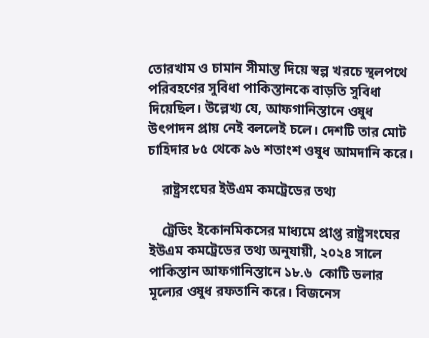তোরখাম ও চামান সীমান্ত দিয়ে স্বল্প খরচে স্থলপথে পরিবহণের সুবিধা পাকিস্তানকে বাড়তি সুবিধা দিয়েছিল। উল্লেখ্য যে, আফগানিস্তানে ওষুধ উৎপাদন প্রায় নেই বললেই চলে। দেশটি তার মোট চাহিদার ৮৫ থেকে ৯৬ শতাংশ ওষুধ আমদানি করে।

    রাষ্ট্রসংঘের ইউএম কমট্রেডের তথ্য

    ট্রেডিং ইকোনমিকসের মাধ্যমে প্রাপ্ত রাষ্ট্রসংঘের ইউএম কমট্রেডের তথ্য অনুযায়ী, ২০২৪ সালে পাকিস্তান আফগানিস্তানে ১৮.৬  কোটি ডলার মূল্যের ওষুধ রফতানি করে। বিজনেস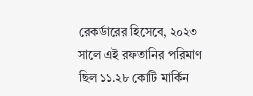রেকর্ডারের হিসেবে, ২০২৩ সালে এই রফতানির পরিমাণ ছিল ১১.২৮ কোটি মার্কিন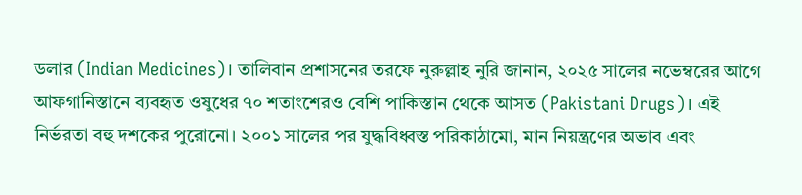ডলার (Indian Medicines)। তালিবান প্রশাসনের তরফে নুরুল্লাহ নুরি জানান, ২০২৫ সালের নভেম্বরের আগে আফগানিস্তানে ব্যবহৃত ওষুধের ৭০ শতাংশেরও বেশি পাকিস্তান থেকে আসত (Pakistani Drugs)। এই নির্ভরতা বহু দশকের পুরোনো। ২০০১ সালের পর যুদ্ধবিধ্বস্ত পরিকাঠামো, মান নিয়ন্ত্রণের অভাব এবং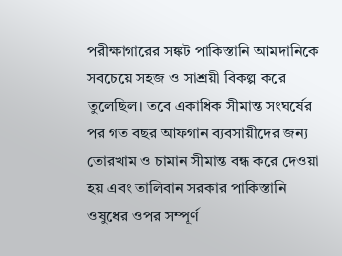পরীক্ষাগারের সঙ্কট পাকিস্তানি আমদানিকে সবচেয়ে সহজ ও সাশ্রয়ী বিকল্প করে তুলেছিল। তবে একাধিক সীমান্ত সংঘর্ষের পর গত বছর আফগান ব্যবসায়ীদের জন্য তোরখাম ও চামান সীমান্ত বন্ধ করে দেওয়া হয় এবং তালিবান সরকার পাকিস্তানি ওষুধের ওপর সম্পূর্ণ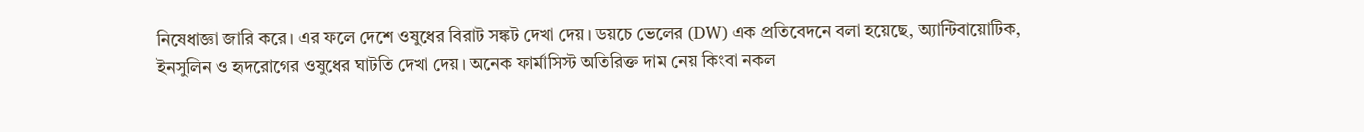নিষেধাজ্ঞা জারি করে। এর ফলে দেশে ওষুধের বিরাট সঙ্কট দেখা দেয়। ডয়চে ভেলের (DW) এক প্রতিবেদনে বলা হয়েছে, অ্যান্টিবায়োটিক, ইনসুলিন ও হৃদরোগের ওষুধের ঘাটতি দেখা দেয়। অনেক ফার্মাসিস্ট অতিরিক্ত দাম নেয় কিংবা নকল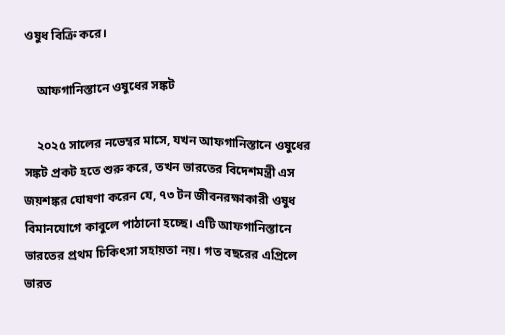ওষুধ বিক্রি করে।

    আফগানিস্তানে ওষুধের সঙ্কট

    ২০২৫ সালের নভেম্বর মাসে, যখন আফগানিস্তানে ওষুধের সঙ্কট প্রকট হতে শুরু করে, তখন ভারতের বিদেশমন্ত্রী এস জয়শঙ্কর ঘোষণা করেন যে, ৭৩ টন জীবনরক্ষাকারী ওষুধ বিমানযোগে কাবুলে পাঠানো হচ্ছে। এটি আফগানিস্তানে ভারতের প্রথম চিকিৎসা সহায়তা নয়। গত বছরের এপ্রিলে ভারত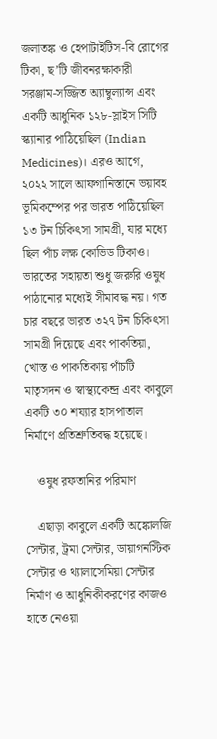জলাতঙ্ক ও হেপাটাইটিস-বি রোগের টিকা, ছ’টি জীবনরক্ষাকারী সরঞ্জাম-সজ্জিত অ্যাম্বুল্যান্স এবং একটি আধুনিক ১২৮-স্লাইস সিটি স্ক্যানার পাঠিয়েছিল (Indian Medicines)। এরও আগে, ২০২২ সালে আফগানিস্তানে ভয়াবহ ভূমিকম্পের পর ভারত পাঠিয়েছিল ১৩ টন চিকিৎসা সামগ্রী, যার মধ্যে ছিল পাঁচ লক্ষ কোভিড টিকাও। ভারতের সহায়তা শুধু জরুরি ওষুধ পাঠানোর মধ্যেই সীমাবদ্ধ নয়। গত চার বছরে ভারত ৩২৭ টন চিকিৎসা সামগ্রী দিয়েছে এবং পাকতিয়া, খোস্ত ও পাকতিকায় পাঁচটি মাতৃসদন ও স্বাস্থ্যকেন্দ্র এবং কাবুলে একটি ৩০ শয্যার হাসপাতাল নির্মাণে প্রতিশ্রুতিবদ্ধ হয়েছে।

    ওষুধ রফতানির পরিমাণ

    এছাড়া কাবুলে একটি অঙ্কোলজি সেন্টার, ট্রমা সেন্টার, ডায়াগনস্টিক সেন্টার ও থ্যালাসেমিয়া সেন্টার নির্মাণ ও আধুনিকীকরণের কাজও হাতে নেওয়া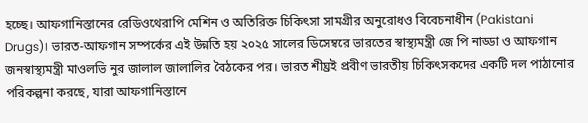হচ্ছে। আফগানিস্তানের রেডিওথেরাপি মেশিন ও অতিরিক্ত চিকিৎসা সামগ্রীর অনুরোধও বিবেচনাধীন (Pakistani Drugs)। ভারত-আফগান সম্পর্কের এই উন্নতি হয় ২০২৫ সালের ডিসেম্বরে ভারতের স্বাস্থ্যমন্ত্রী জে পি নাড্ডা ও আফগান জনস্বাস্থ্যমন্ত্রী মাওলভি নুর জালাল জালালির বৈঠকের পর। ভারত শীঘ্রই প্রবীণ ভারতীয় চিকিৎসকদের একটি দল পাঠানোর পরিকল্পনা করছে, যারা আফগানিস্তানে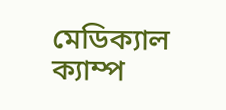মেডিক্যাল ক্যাম্প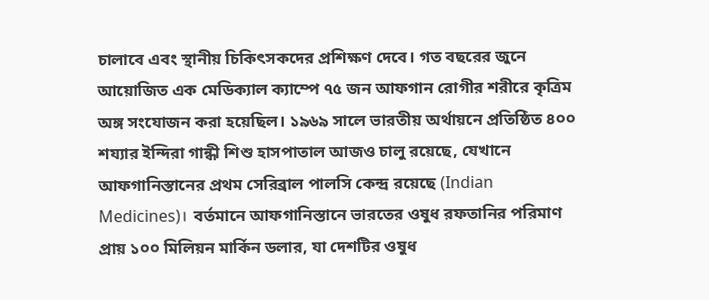চালাবে এবং স্থানীয় চিকিৎসকদের প্রশিক্ষণ দেবে। গত বছরের জুনে আয়োজিত এক মেডিক্যাল ক্যাম্পে ৭৫ জন আফগান রোগীর শরীরে কৃত্রিম অঙ্গ সংযোজন করা হয়েছিল। ১৯৬৯ সালে ভারতীয় অর্থায়নে প্রতিষ্ঠিত ৪০০ শয্যার ইন্দিরা গান্ধী শিশু হাসপাতাল আজও চালু রয়েছে, যেখানে আফগানিস্তানের প্রথম সেরিব্রাল পালসি কেন্দ্র রয়েছে (Indian Medicines)।  বর্তমানে আফগানিস্তানে ভারতের ওষুধ রফতানির পরিমাণ প্রায় ১০০ মিলিয়ন মার্কিন ডলার, যা দেশটির ওষুধ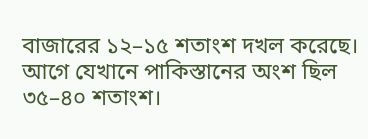বাজারের ১২–১৫ শতাংশ দখল করেছে। আগে যেখানে পাকিস্তানের অংশ ছিল ৩৫–৪০ শতাংশ।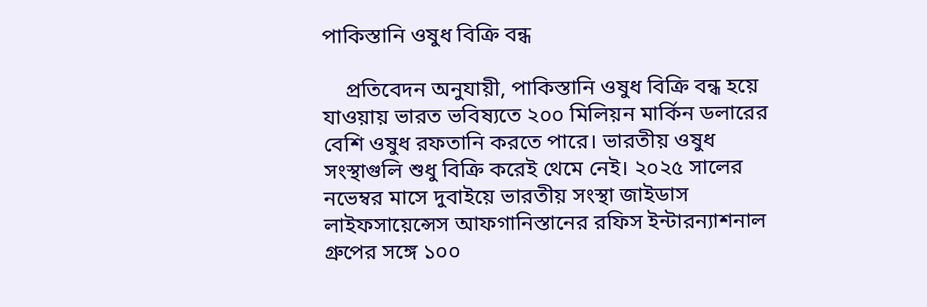পাকিস্তানি ওষুধ বিক্রি বন্ধ

    প্রতিবেদন অনুযায়ী, পাকিস্তানি ওষুধ বিক্রি বন্ধ হয়ে যাওয়ায় ভারত ভবিষ্যতে ২০০ মিলিয়ন মার্কিন ডলারের বেশি ওষুধ রফতানি করতে পারে। ভারতীয় ওষুধ সংস্থাগুলি শুধু বিক্রি করেই থেমে নেই। ২০২৫ সালের নভেম্বর মাসে দুবাইয়ে ভারতীয় সংস্থা জাইডাস লাইফসায়েন্সেস আফগানিস্তানের রফিস ইন্টারন্যাশনাল গ্রুপের সঙ্গে ১০০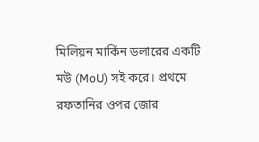মিলিয়ন মার্কিন ডলারের একটি মউ (MoU) সই করে। প্রথমে রফতানির ওপর জোর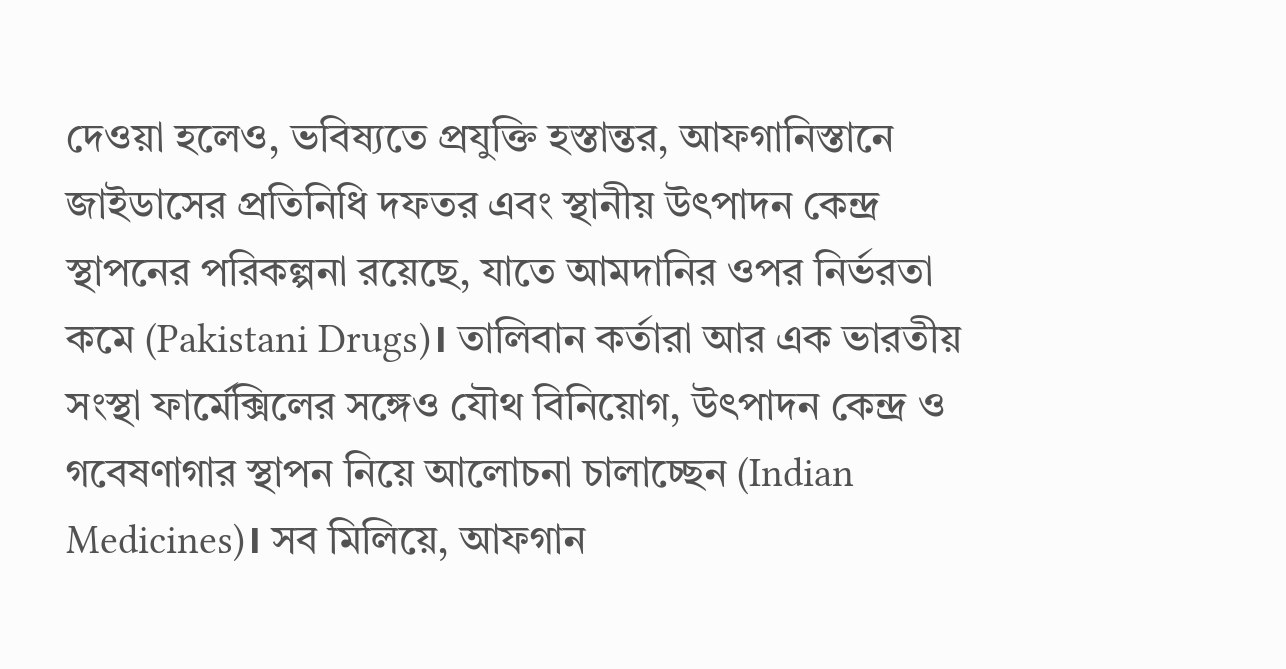দেওয়া হলেও, ভবিষ্যতে প্রযুক্তি হস্তান্তর, আফগানিস্তানে জাইডাসের প্রতিনিধি দফতর এবং স্থানীয় উৎপাদন কেন্দ্র স্থাপনের পরিকল্পনা রয়েছে, যাতে আমদানির ওপর নির্ভরতা কমে (Pakistani Drugs)। তালিবান কর্তারা আর এক ভারতীয় সংস্থা ফার্মেক্সিলের সঙ্গেও যৌথ বিনিয়োগ, উৎপাদন কেন্দ্র ও গবেষণাগার স্থাপন নিয়ে আলোচনা চালাচ্ছেন (Indian Medicines)। সব মিলিয়ে, আফগান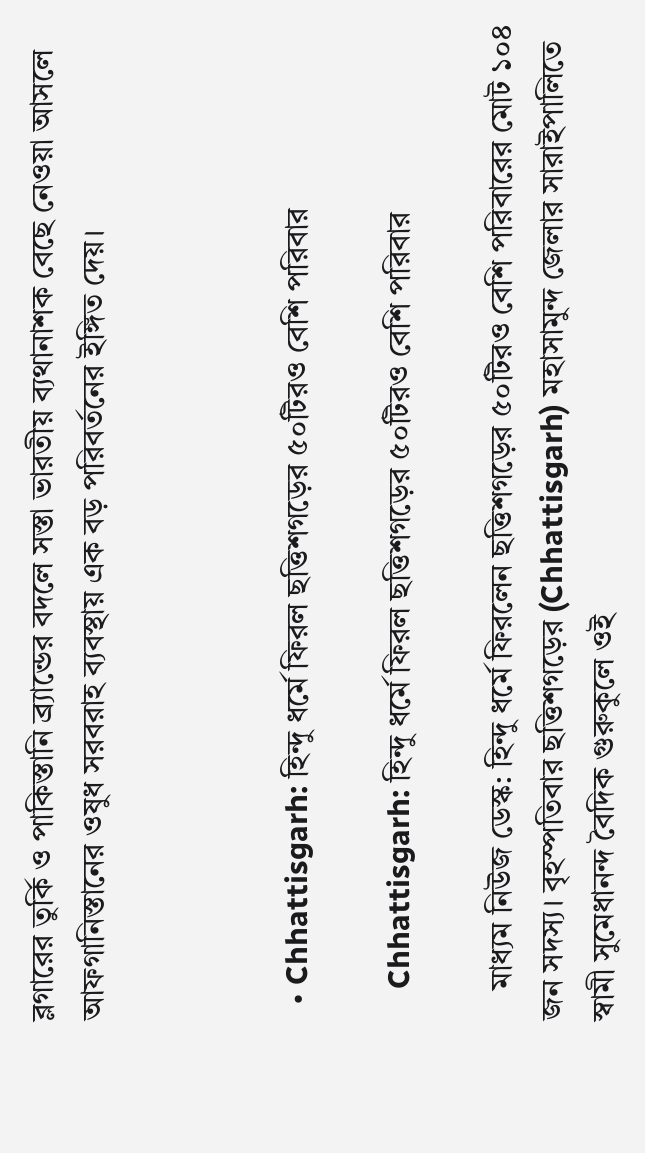ব্লগারের তুর্কি ও পাকিস্তানি ব্র্যান্ডের বদলে সস্তা ভারতীয় ব্যথানাশক বেছে নেওয়া আসলে আফগানিস্তানের ওষুধ সরবরাহ ব্যবস্থায় এক বড় পরিবর্তনের ইঙ্গিত দেয়।



  • Chhattisgarh: হিন্দু ধর্মে ফিরল ছত্তিশগড়ের ৫০টিরও বেশি পরিবার

    Chhattisgarh: হিন্দু ধর্মে ফিরল ছত্তিশগড়ের ৫০টিরও বেশি পরিবার

    মাধ্যম নিউজ ডেস্ক: হিন্দু ধর্মে ফিরলেন ছত্তিশগড়ের ৫০টিরও বেশি পরিবারের মোট ১০৪ জন সদস্য। বৃহস্পতিবার ছত্তিশগড়ের (Chhattisgarh) মহাসামুন্দ জেলার সারাইপালিতে স্বামী সুমেধানন্দ বৈদিক গুরুকুলে ওই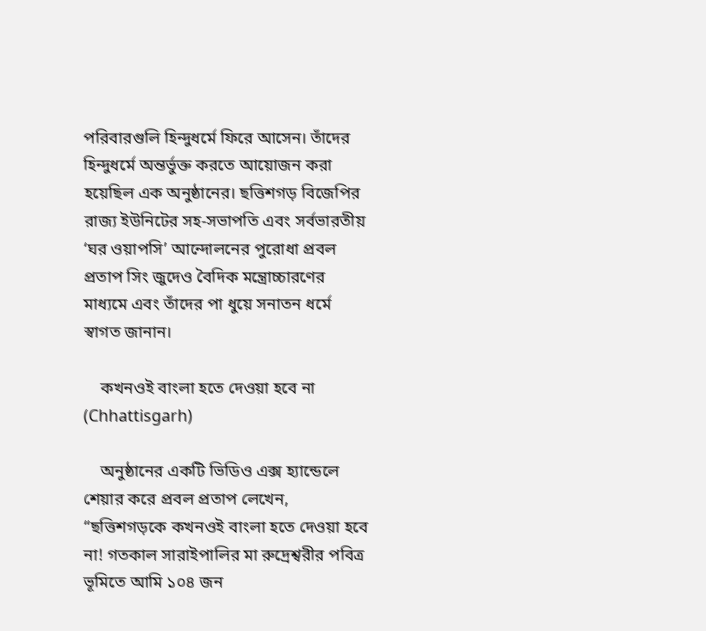পরিবারগুলি হিন্দুধর্মে ফিরে আসেন। তাঁদের হিন্দুধর্মে অন্তর্ভুক্ত করতে আয়োজন করা হয়েছিল এক অনুষ্ঠানের। ছত্তিশগড় বিজেপির রাজ্য ইউনিটের সহ-সভাপতি এবং সর্বভারতীয় ‘ঘর ওয়াপসি’ আন্দোলনের পুরোধা প্রবল প্রতাপ সিং জুদেও বৈদিক মন্ত্রোচ্চারণের মাধ্যমে এবং তাঁদের পা ধুয়ে সনাতন ধর্মে স্বাগত জানান।

    কখনওই বাংলা হতে দেওয়া হবে না (Chhattisgarh)

    অনুষ্ঠানের একটি ভিডিও এক্স হ্যান্ডেলে  শেয়ার করে প্রবল প্রতাপ লেখেন, “ছত্তিশগড়কে কখনওই বাংলা হতে দেওয়া হবে না! গতকাল সারাইপালির মা রুদ্রেশ্বরীর পবিত্র ভূমিতে আমি ১০৪ জন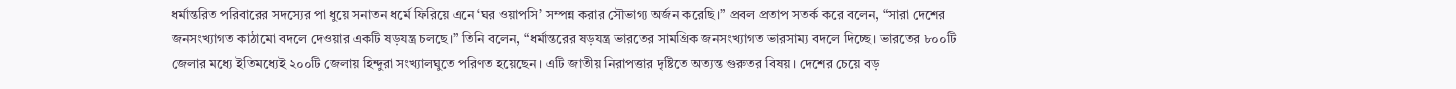ধর্মান্তরিত পরিবারের সদস্যের পা ধুয়ে সনাতন ধর্মে ফিরিয়ে এনে ‘ঘর ওয়াপসি’ সম্পন্ন করার সৌভাগ্য অর্জন করেছি।” প্রবল প্রতাপ সতর্ক করে বলেন, “সারা দেশের জনসংখ্যাগত কাঠামো বদলে দেওয়ার একটি ষড়যন্ত্র চলছে।” তিনি বলেন, “ধর্মান্তরের ষড়যন্ত্র ভারতের সামগ্রিক জনসংখ্যাগত ভারসাম্য বদলে দিচ্ছে। ভারতের ৮০০টি জেলার মধ্যে ইতিমধ্যেই ২০০টি জেলায় হিন্দুরা সংখ্যালঘুতে পরিণত হয়েছেন। এটি জাতীয় নিরাপত্তার দৃষ্টিতে অত্যন্ত গুরুতর বিষয়। দেশের চেয়ে বড়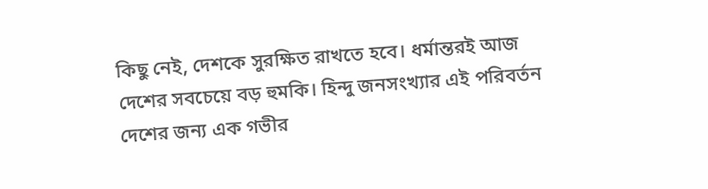কিছু নেই, দেশকে সুরক্ষিত রাখতে হবে। ধর্মান্তরই আজ দেশের সবচেয়ে বড় হুমকি। হিন্দু জনসংখ্যার এই পরিবর্তন দেশের জন্য এক গভীর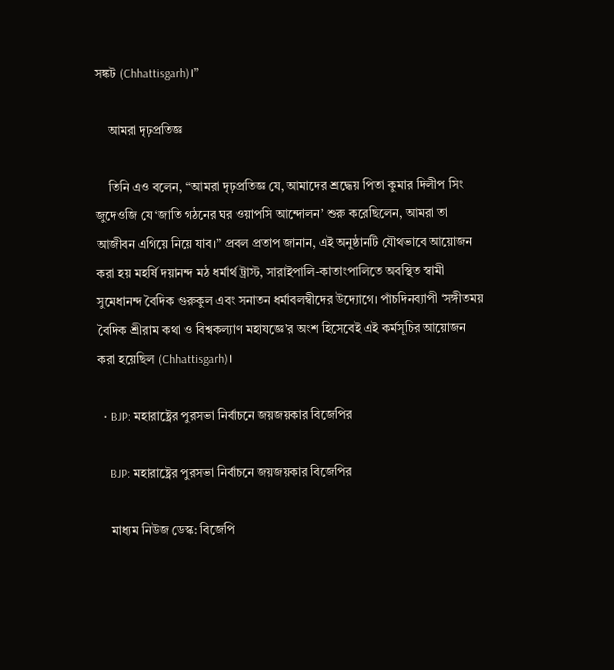সঙ্কট (Chhattisgarh)।”

    আমরা দৃঢ়প্রতিজ্ঞ

    তিনি এও বলেন, “আমরা দৃঢ়প্রতিজ্ঞ যে, আমাদের শ্রদ্ধেয় পিতা কুমার দিলীপ সিং জুদেওজি যে ‘জাতি গঠনের ঘর ওয়াপসি আন্দোলন’ শুরু করেছিলেন, আমরা তা আজীবন এগিয়ে নিয়ে যাব।” প্রবল প্রতাপ জানান, এই অনুষ্ঠানটি যৌথভাবে আয়োজন করা হয় মহর্ষি দয়ানন্দ মঠ ধর্মার্থ ট্রাস্ট, সারাইপালি-কাতাংপালিতে অবস্থিত স্বামী সুমেধানন্দ বৈদিক গুরুকুল এবং সনাতন ধর্মাবলম্বীদের উদ্যোগে। পাঁচদিনব্যাপী ‘সঙ্গীতময় বৈদিক শ্রীরাম কথা ও বিশ্বকল্যাণ মহাযজ্ঞে’র অংশ হিসেবেই এই কর্মসূচির আয়োজন করা হয়েছিল (Chhattisgarh)।

  • BJP: মহারাষ্ট্রের পুরসভা নির্বাচনে জয়জয়কার বিজেপির

    BJP: মহারাষ্ট্রের পুরসভা নির্বাচনে জয়জয়কার বিজেপির

    মাধ্যম নিউজ ডেস্ক: বিজেপি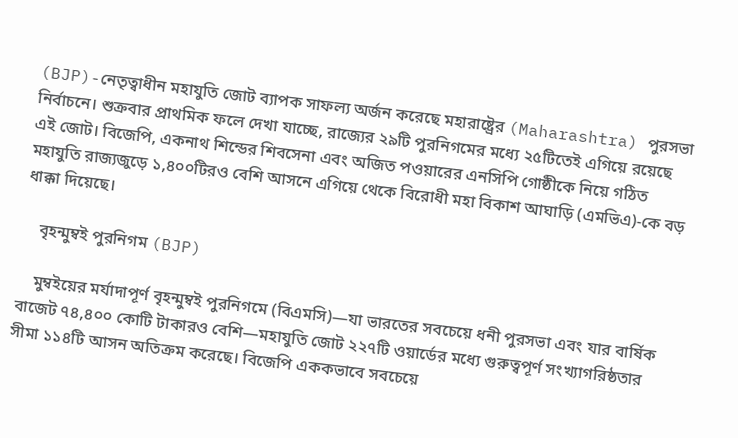(BJP)-নেতৃত্বাধীন মহাযুতি জোট ব্যাপক সাফল্য অর্জন করেছে মহারাষ্ট্রের (Maharashtra) পুরসভা নির্বাচনে। শুক্রবার প্রাথমিক ফলে দেখা যাচ্ছে, রাজ্যের ২৯টি পুরনিগমের মধ্যে ২৫টিতেই এগিয়ে রয়েছে এই জোট। বিজেপি, একনাথ শিন্ডের শিবসেনা এবং অজিত পওয়ারের এনসিপি গোষ্ঠীকে নিয়ে গঠিত মহাযুতি রাজ্যজুড়ে ১,৪০০টিরও বেশি আসনে এগিয়ে থেকে বিরোধী মহা বিকাশ আঘাড়ি (এমভিএ)-কে বড় ধাক্কা দিয়েছে।

    বৃহন্মুম্বই পুরনিগম (BJP)

    মুম্বইয়ের মর্যাদাপূর্ণ বৃহন্মুম্বই পুরনিগমে (বিএমসি)—যা ভারতের সবচেয়ে ধনী পুরসভা এবং যার বার্ষিক বাজেট ৭৪,৪০০ কোটি টাকারও বেশি—মহাযুতি জোট ২২৭টি ওয়ার্ডের মধ্যে গুরুত্বপূর্ণ সংখ্যাগরিষ্ঠতার সীমা ১১৪টি আসন অতিক্রম করেছে। বিজেপি এককভাবে সবচেয়ে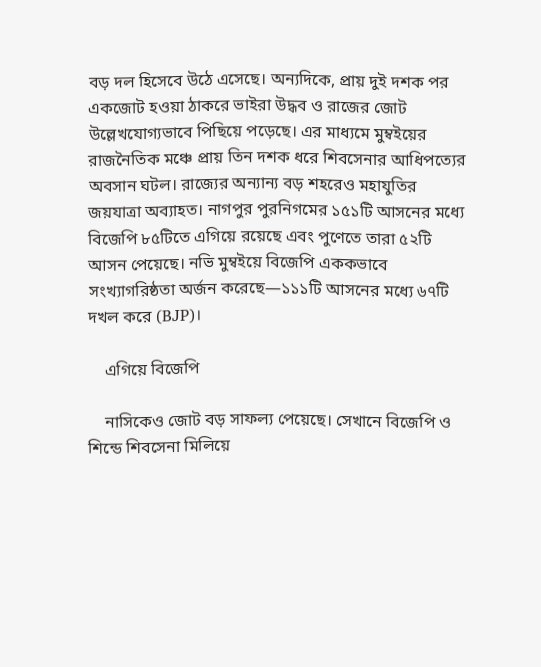বড় দল হিসেবে উঠে এসেছে। অন্যদিকে, প্রায় দুই দশক পর একজোট হওয়া ঠাকরে ভাইরা উদ্ধব ও রাজের জোট উল্লেখযোগ্যভাবে পিছিয়ে পড়েছে। এর মাধ্যমে মুম্বইয়ের রাজনৈতিক মঞ্চে প্রায় তিন দশক ধরে শিবসেনার আধিপত্যের অবসান ঘটল। রাজ্যের অন্যান্য বড় শহরেও মহাযুতির জয়যাত্রা অব্যাহত। নাগপুর পুরনিগমের ১৫১টি আসনের মধ্যে বিজেপি ৮৫টিতে এগিয়ে রয়েছে এবং পুণেতে তারা ৫২টি আসন পেয়েছে। নভি মুম্বইয়ে বিজেপি এককভাবে সংখ্যাগরিষ্ঠতা অর্জন করেছে—১১১টি আসনের মধ্যে ৬৭টি দখল করে (BJP)।

    এগিয়ে বিজেপি

    নাসিকেও জোট বড় সাফল্য পেয়েছে। সেখানে বিজেপি ও শিন্ডে শিবসেনা মিলিয়ে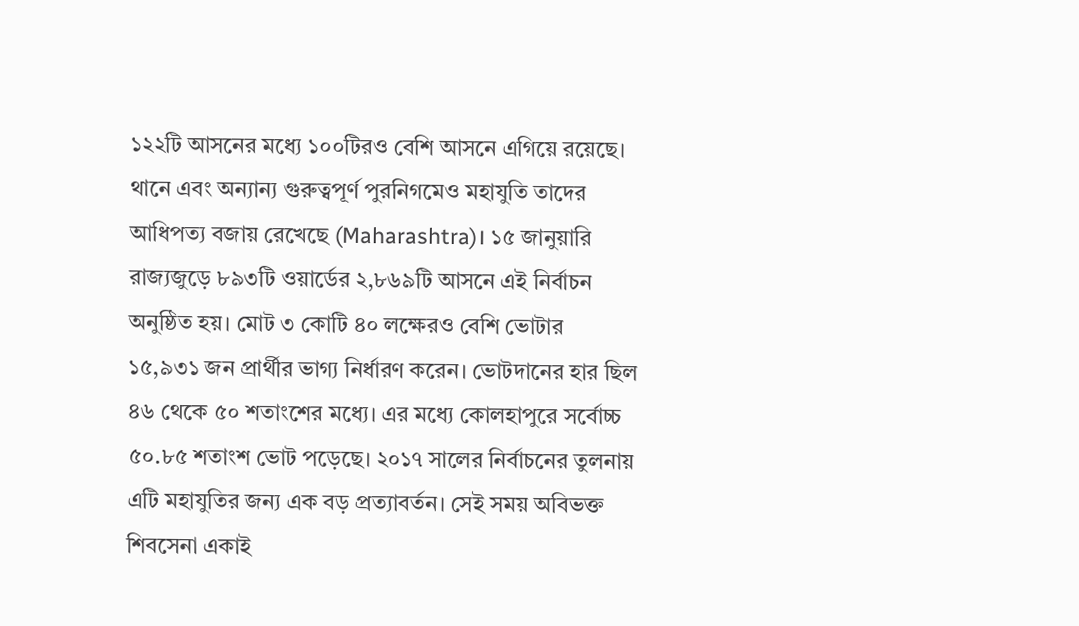১২২টি আসনের মধ্যে ১০০টিরও বেশি আসনে এগিয়ে রয়েছে। থানে এবং অন্যান্য গুরুত্বপূর্ণ পুরনিগমেও মহাযুতি তাদের আধিপত্য বজায় রেখেছে (Maharashtra)। ১৫ জানুয়ারি রাজ্যজুড়ে ৮৯৩টি ওয়ার্ডের ২,৮৬৯টি আসনে এই নির্বাচন অনুষ্ঠিত হয়। মোট ৩ কোটি ৪০ লক্ষেরও বেশি ভোটার ১৫,৯৩১ জন প্রার্থীর ভাগ্য নির্ধারণ করেন। ভোটদানের হার ছিল ৪৬ থেকে ৫০ শতাংশের মধ্যে। এর মধ্যে কোলহাপুরে সর্বোচ্চ ৫০.৮৫ শতাংশ ভোট পড়েছে। ২০১৭ সালের নির্বাচনের তুলনায় এটি মহাযুতির জন্য এক বড় প্রত্যাবর্তন। সেই সময় অবিভক্ত শিবসেনা একাই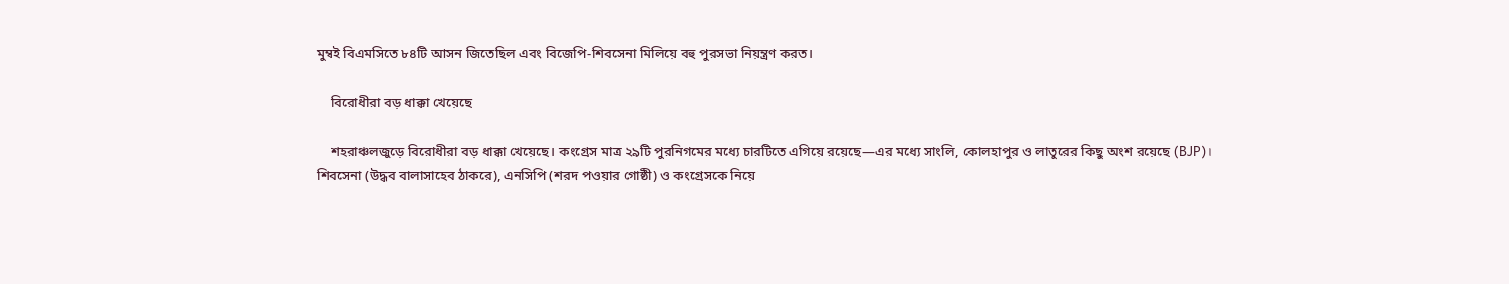মুম্বই বিএমসিতে ৮৪টি আসন জিতেছিল এবং বিজেপি-শিবসেনা মিলিয়ে বহু পুরসভা নিয়ন্ত্রণ করত।

    বিরোধীরা বড় ধাক্কা খেয়েছে

    শহরাঞ্চলজুড়ে বিরোধীরা বড় ধাক্কা খেয়েছে। কংগ্রেস মাত্র ২৯টি পুরনিগমের মধ্যে চারটিতে এগিয়ে রয়েছে—এর মধ্যে সাংলি, কোলহাপুর ও লাতুরের কিছু অংশ রয়েছে (BJP)। শিবসেনা (উদ্ধব বালাসাহেব ঠাকরে), এনসিপি (শরদ পওয়ার গোষ্ঠী) ও কংগ্রেসকে নিয়ে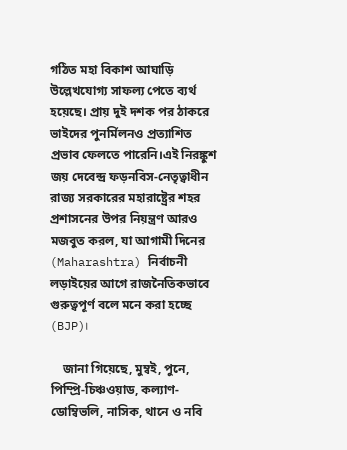গঠিত মহা বিকাশ আঘাড়ি উল্লেখযোগ্য সাফল্য পেতে ব্যর্থ হয়েছে। প্রায় দুই দশক পর ঠাকরে ভাইদের পুনর্মিলনও প্রত্যাশিত প্রভাব ফেলতে পারেনি।এই নিরঙ্কুশ জয় দেবেন্দ্র ফড়নবিস-নেতৃত্বাধীন রাজ্য সরকারের মহারাষ্ট্রের শহর প্রশাসনের উপর নিয়ন্ত্রণ আরও মজবুত করল, যা আগামী দিনের (Maharashtra) নির্বাচনী লড়াইয়ের আগে রাজনৈতিকভাবে গুরুত্বপূর্ণ বলে মনে করা হচ্ছে (BJP)।

    জানা গিয়েছে, মুম্বই, পুনে, পিম্প্রি-চিঞ্চওয়াড, কল্যাণ-ডোম্বিভলি, নাসিক, থানে ও নবি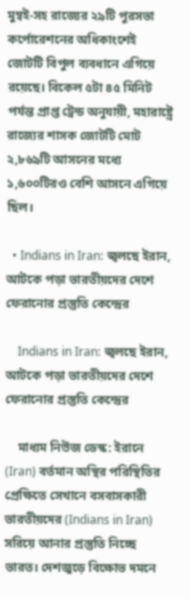মুম্বই-সহ রাজ্যের ২৯টি পুরসভা কর্পোরেশনের অধিকাংশেই জোটটি বিপুল ব্যবধানে এগিয়ে রয়েছে। বিকেল ৫টা ৪৫ মিনিট পর্যন্ত প্রাপ্ত ট্রেন্ড অনুযায়ী, মহারাষ্ট্রে রাজ্যের শাসক জোটটি মোট ২,৮৬৯টি আসনের মধ্যে ১,৬০০টিরও বেশি আসনে এগিয়ে ছিল।

  • Indians in Iran: জ্বলছে ইরান, আটকে পড়া ভারতীয়দের দেশে ফেরানোর প্রস্তুতি কেন্দ্রের

    Indians in Iran: জ্বলছে ইরান, আটকে পড়া ভারতীয়দের দেশে ফেরানোর প্রস্তুতি কেন্দ্রের

    মাধ্যম নিউজ ডেস্ক: ইরানে (Iran) বর্তমান অস্থির পরিস্থিতির প্রেক্ষিতে সেখানে বসবাসকারী ভারতীয়দের (Indians in Iran) সরিয়ে আনার প্রস্তুতি নিচ্ছে ভারত। দেশজুড়ে বিক্ষোভ দমনে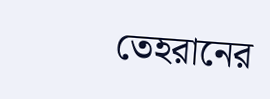তেহরানের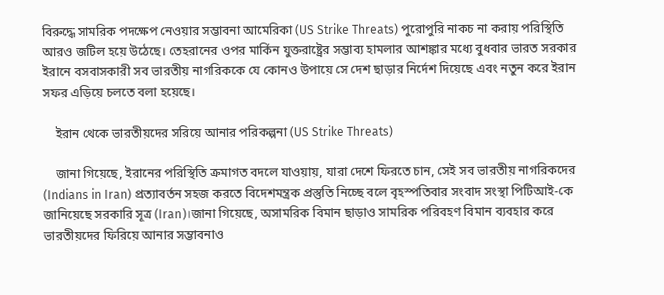বিরুদ্ধে সামরিক পদক্ষেপ নেওয়ার সম্ভাবনা আমেরিকা (US Strike Threats) পুরোপুরি নাকচ না করায় পরিস্থিতি আরও জটিল হয়ে উঠেছে। তেহরানের ওপর মার্কিন যুক্তরাষ্ট্রের সম্ভাব্য হামলার আশঙ্কার মধ্যে বুধবার ভারত সরকার ইরানে বসবাসকারী সব ভারতীয় নাগরিককে যে কোনও উপায়ে সে দেশ ছাড়ার নির্দেশ দিয়েছে এবং নতুন করে ইরান সফর এড়িয়ে চলতে বলা হয়েছে।

    ইরান থেকে ভারতীয়দের সরিয়ে আনার পরিকল্পনা (US Strike Threats)

    জানা গিয়েছে, ইরানের পরিস্থিতি ক্রমাগত বদলে যাওয়ায়, যারা দেশে ফিরতে চান, সেই সব ভারতীয় নাগরিকদের (Indians in Iran) প্রত্যাবর্তন সহজ করতে বিদেশমন্ত্রক প্রস্তুতি নিচ্ছে বলে বৃহস্পতিবার সংবাদ সংস্থা পিটিআই-কে জানিয়েছে সরকারি সূত্র (Iran)।জানা গিয়েছে, অসামরিক বিমান ছাড়াও সামরিক পরিবহণ বিমান ব্যবহার করে ভারতীয়দের ফিরিয়ে আনার সম্ভাবনাও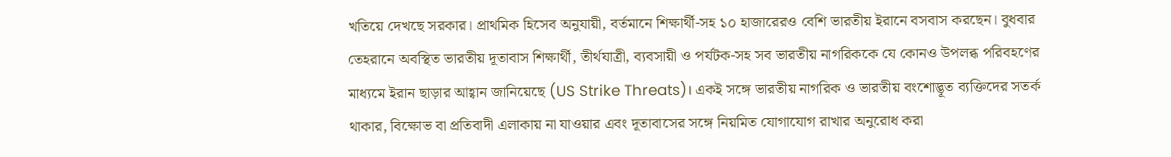খতিয়ে দেখছে সরকার। প্রাথমিক হিসেব অনুযায়ী, বর্তমানে শিক্ষার্থী-সহ ১০ হাজারেরও বেশি ভারতীয় ইরানে বসবাস করছেন। বুধবার তেহরানে অবস্থিত ভারতীয় দূতাবাস শিক্ষার্থী, তীর্থযাত্রী, ব্যবসায়ী ও পর্যটক-সহ সব ভারতীয় নাগরিককে যে কোনও উপলব্ধ পরিবহণের মাধ্যমে ইরান ছাড়ার আহ্বান জানিয়েছে (US Strike Threats)। একই সঙ্গে ভারতীয় নাগরিক ও ভারতীয় বংশোদ্ভূত ব্যক্তিদের সতর্ক থাকার, বিক্ষোভ বা প্রতিবাদী এলাকায় না যাওয়ার এবং দূতাবাসের সঙ্গে নিয়মিত যোগাযোগ রাখার অনুরোধ করা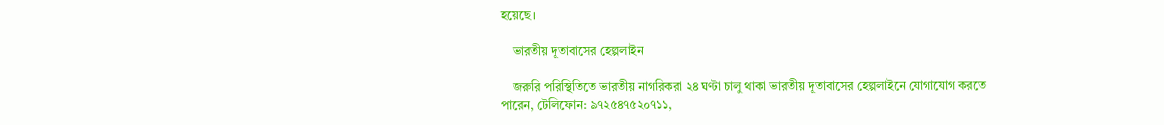হয়েছে।

    ভারতীয় দূতাবাসের হেল্পলাইন

    জরুরি পরিস্থিতিতে ভারতীয় নাগরিকরা ২৪ ঘণ্টা চালু থাকা ভারতীয় দূতাবাসের হেল্পলাইনে যোগাযোগ করতে পারেন, টেলিফোন: ৯৭২৫৪৭৫২০৭১১,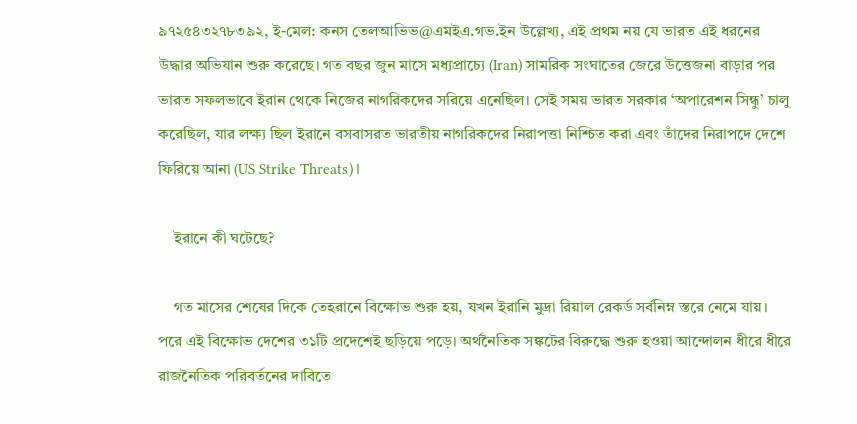৯৭২৫৪৩২৭৮৩৯২, ই-মেল: কনস তেলআভিভ@এমইএ.গভ.ইন উল্লেখ্য, এই প্রথম নয় যে ভারত এই ধরনের উদ্ধার অভিযান শুরু করেছে। গত বছর জুন মাসে মধ্যপ্রাচ্যে (Iran) সামরিক সংঘাতের জেরে উত্তেজনা বাড়ার পর ভারত সফলভাবে ইরান থেকে নিজের নাগরিকদের সরিয়ে এনেছিল। সেই সময় ভারত সরকার ‘অপারেশন সিন্ধু’ চালু করেছিল, যার লক্ষ্য ছিল ইরানে বসবাসরত ভারতীয় নাগরিকদের নিরাপত্তা নিশ্চিত করা এবং তাঁদের নিরাপদে দেশে ফিরিয়ে আনা (US Strike Threats)।

    ইরানে কী ঘটেছে?

    গত মাসের শেষের দিকে তেহরানে বিক্ষোভ শুরু হয়, যখন ইরানি মুদ্রা রিয়াল রেকর্ড সর্বনিম্ন স্তরে নেমে যায়। পরে এই বিক্ষোভ দেশের ৩১টি প্রদেশেই ছড়িয়ে পড়ে। অর্থনৈতিক সঙ্কটের বিরুদ্ধে শুরু হওয়া আন্দোলন ধীরে ধীরে রাজনৈতিক পরিবর্তনের দাবিতে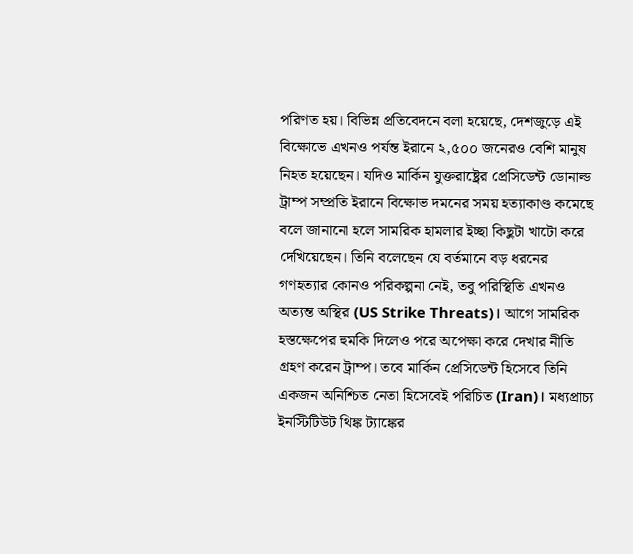পরিণত হয়। বিভিন্ন প্রতিবেদনে বলা হয়েছে, দেশজুড়ে এই বিক্ষোভে এখনও পর্যন্ত ইরানে ২,৫০০ জনেরও বেশি মানুষ নিহত হয়েছেন। যদিও মার্কিন যুক্তরাষ্ট্রের প্রেসিডেন্ট ডোনাল্ড ট্রাম্প সম্প্রতি ইরানে বিক্ষোভ দমনের সময় হত্যাকাণ্ড কমেছে বলে জানানো হলে সামরিক হামলার ইচ্ছা কিছুটা খাটো করে দেখিয়েছেন। তিনি বলেছেন যে বর্তমানে বড় ধরনের গণহত্যার কোনও পরিকল্পনা নেই, তবু পরিস্থিতি এখনও অত্যন্ত অস্থির (US Strike Threats)। আগে সামরিক হস্তক্ষেপের হুমকি দিলেও পরে অপেক্ষা করে দেখার নীতি গ্রহণ করেন ট্রাম্প। তবে মার্কিন প্রেসিডেন্ট হিসেবে তিনি একজন অনিশ্চিত নেতা হিসেবেই পরিচিত (Iran)। মধ্যপ্রাচ্য ইনস্টিটিউট থিঙ্ক ট্যাঙ্কের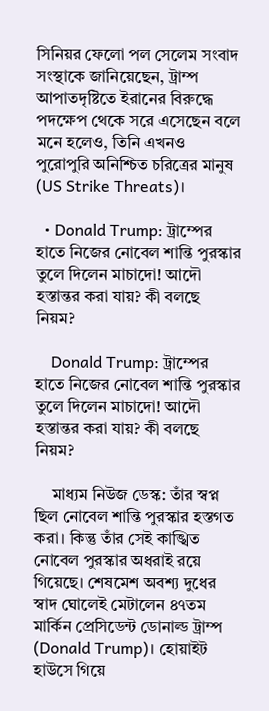সিনিয়র ফেলো পল সেলেম সংবাদ সংস্থাকে জানিয়েছেন, ট্রাম্প আপাতদৃষ্টিতে ইরানের বিরুদ্ধে পদক্ষেপ থেকে সরে এসেছেন বলে মনে হলেও, তিনি এখনও পুরোপুরি অনিশ্চিত চরিত্রের মানুষ (US Strike Threats)।

  • Donald Trump: ট্রাম্পের হাতে নিজের নোবেল শান্তি পুরস্কার তুলে দিলেন মাচাদো! আদৌ হস্তান্তর করা যায়? কী বলছে নিয়ম?

    Donald Trump: ট্রাম্পের হাতে নিজের নোবেল শান্তি পুরস্কার তুলে দিলেন মাচাদো! আদৌ হস্তান্তর করা যায়? কী বলছে নিয়ম?

    মাধ্যম নিউজ ডেস্ক: তাঁর স্বপ্ন ছিল নোবেল শান্তি পুরস্কার হস্তগত করা। কিন্তু তাঁর সেই কাঙ্খিত নোবেল পুরস্কার অধরাই রয়ে গিয়েছে। শেষমেশ অবশ্য দুধের স্বাদ ঘোলেই মেটালেন ৪৭তম মার্কিন প্রেসিডেন্ট ডোনাল্ড ট্রাম্প (Donald Trump)। হোয়াইট হাউসে গিয়ে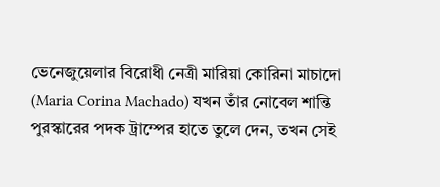ভেনেজুয়েলার বিরোধী নেত্রী মারিয়া কোরিনা মাচাদো (Maria Corina Machado) যখন তাঁর নোবেল শান্তি পুরস্কারের পদক ট্রাম্পের হাতে তুলে দেন, তখন সেই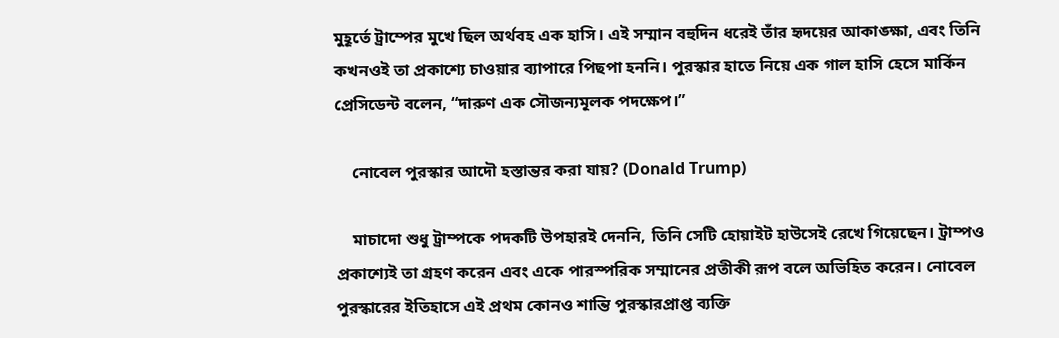মুহূর্তে ট্রাম্পের মুখে ছিল অর্থবহ এক হাসি। এই সম্মান বহুদিন ধরেই তাঁর হৃদয়ের আকাঙ্ক্ষা, এবং তিনি কখনওই তা প্রকাশ্যে চাওয়ার ব্যাপারে পিছপা হননি। পুরস্কার হাতে নিয়ে এক গাল হাসি হেসে মার্কিন প্রেসিডেন্ট বলেন, “দারুণ এক সৌজন্যমূলক পদক্ষেপ।”

    নোবেল পুরস্কার আদৌ হস্তান্তর করা যায়? (Donald Trump)

    মাচাদো শুধু ট্রাম্পকে পদকটি উপহারই দেননি, তিনি সেটি হোয়াইট হাউসেই রেখে গিয়েছেন। ট্রাম্পও প্রকাশ্যেই তা গ্রহণ করেন এবং একে পারস্পরিক সম্মানের প্রতীকী রূপ বলে অভিহিত করেন। নোবেল পুরস্কারের ইতিহাসে এই প্রথম কোনও শান্তি পুরস্কারপ্রাপ্ত ব্যক্তি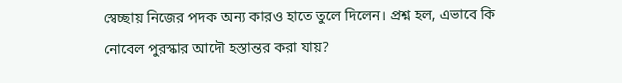স্বেচ্ছায় নিজের পদক অন্য কারও হাতে তুলে দিলেন। প্রশ্ন হল, এভাবে কি নোবেল পুরস্কার আদৌ হস্তান্তর করা যায়?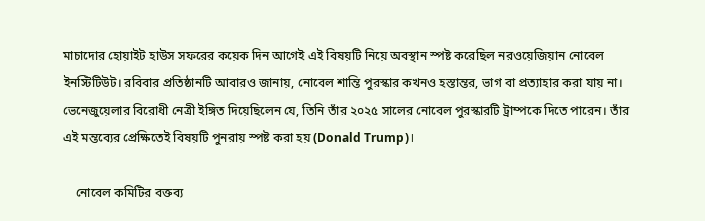মাচাদোর হোয়াইট হাউস সফরের কয়েক দিন আগেই এই বিষয়টি নিয়ে অবস্থান স্পষ্ট করেছিল নরওয়েজিয়ান নোবেল ইনস্টিটিউট। রবিবার প্রতিষ্ঠানটি আবারও জানায়, নোবেল শান্তি পুরস্কার কখনও হস্তান্তর, ভাগ বা প্রত্যাহার করা যায় না। ভেনেজুয়েলার বিরোধী নেত্রী ইঙ্গিত দিয়েছিলেন যে, তিনি তাঁর ২০২৫ সালের নোবেল পুরস্কারটি ট্রাম্পকে দিতে পারেন। তাঁর এই মন্তব্যের প্রেক্ষিতেই বিষয়টি পুনরায় স্পষ্ট করা হয় (Donald Trump)।

    নোবেল কমিটির বক্তব্য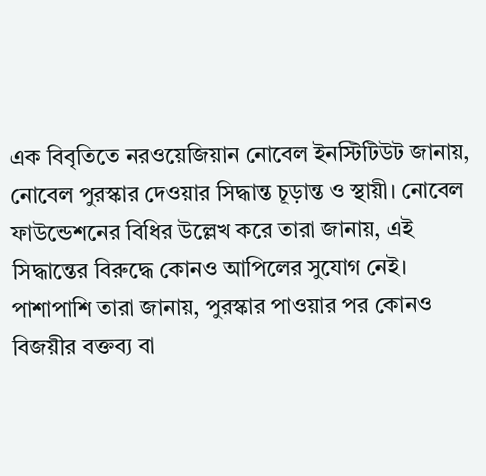এক বিবৃতিতে নরওয়েজিয়ান নোবেল ইনস্টিটিউট জানায়, নোবেল পুরস্কার দেওয়ার সিদ্ধান্ত চূড়ান্ত ও স্থায়ী। নোবেল ফাউন্ডেশনের বিধির উল্লেখ করে তারা জানায়, এই সিদ্ধান্তের বিরুদ্ধে কোনও আপিলের সুযোগ নেই। পাশাপাশি তারা জানায়, পুরস্কার পাওয়ার পর কোনও বিজয়ীর বক্তব্য বা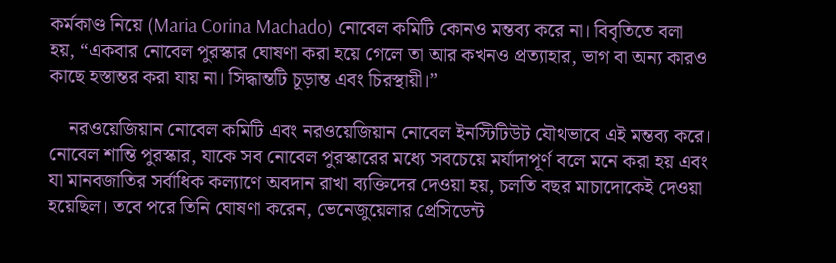কর্মকাণ্ড নিয়ে (Maria Corina Machado) নোবেল কমিটি কোনও মন্তব্য করে না। বিবৃতিতে বলা হয়, “একবার নোবেল পুরস্কার ঘোষণা করা হয়ে গেলে তা আর কখনও প্রত্যাহার, ভাগ বা অন্য কারও কাছে হস্তান্তর করা যায় না। সিদ্ধান্তটি চূড়ান্ত এবং চিরস্থায়ী।”

    নরওয়েজিয়ান নোবেল কমিটি এবং নরওয়েজিয়ান নোবেল ইনস্টিটিউট যৌথভাবে এই মন্তব্য করে। নোবেল শান্তি পুরস্কার, যাকে সব নোবেল পুরস্কারের মধ্যে সবচেয়ে মর্যাদাপূর্ণ বলে মনে করা হয় এবং যা মানবজাতির সর্বাধিক কল্যাণে অবদান রাখা ব্যক্তিদের দেওয়া হয়, চলতি বছর মাচাদোকেই দেওয়া হয়েছিল। তবে পরে তিনি ঘোষণা করেন, ভেনেজুয়েলার প্রেসিডেন্ট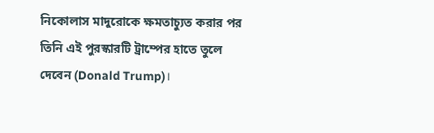নিকোলাস মাদুরোকে ক্ষমতাচ্যুত করার পর তিনি এই পুরস্কারটি ট্রাম্পের হাতে তুলে দেবেন (Donald Trump)।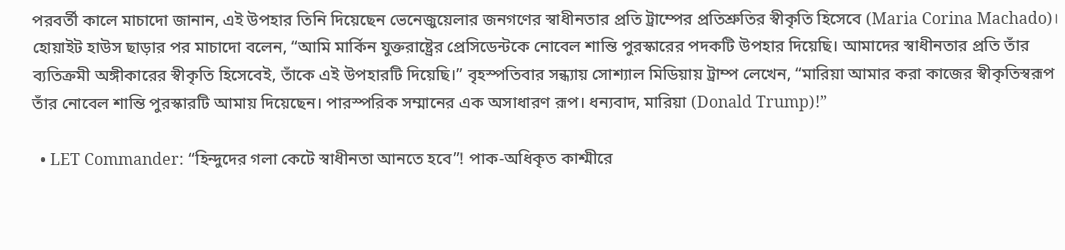পরবর্তী কালে মাচাদো জানান, এই উপহার তিনি দিয়েছেন ভেনেজুয়েলার জনগণের স্বাধীনতার প্রতি ট্রাম্পের প্রতিশ্রুতির স্বীকৃতি হিসেবে (Maria Corina Machado)। হোয়াইট হাউস ছাড়ার পর মাচাদো বলেন, “আমি মার্কিন যুক্তরাষ্ট্রের প্রেসিডেন্টকে নোবেল শান্তি পুরস্কারের পদকটি উপহার দিয়েছি। আমাদের স্বাধীনতার প্রতি তাঁর ব্যতিক্রমী অঙ্গীকারের স্বীকৃতি হিসেবেই, তাঁকে এই উপহারটি দিয়েছি।” বৃহস্পতিবার সন্ধ্যায় সোশ্যাল মিডিয়ায় ট্রাম্প লেখেন, “মারিয়া আমার করা কাজের স্বীকৃতিস্বরূপ তাঁর নোবেল শান্তি পুরস্কারটি আমায় দিয়েছেন। পারস্পরিক সম্মানের এক অসাধারণ রূপ। ধন্যবাদ, মারিয়া (Donald Trump)!”

  • LET Commander: “হিন্দুদের গলা কেটে স্বাধীনতা আনতে হবে”! পাক-অধিকৃত কাশ্মীরে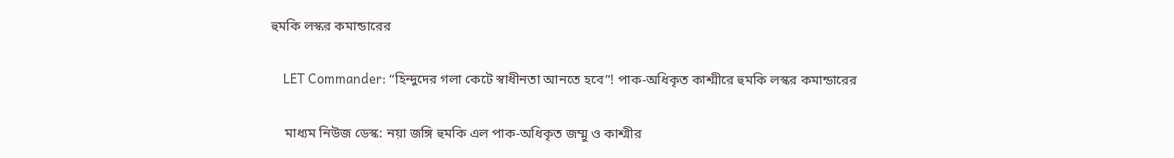হুমকি লস্কর কমান্ডারের

    LET Commander: “হিন্দুদের গলা কেটে স্বাধীনতা আনতে হবে”! পাক-অধিকৃত কাশ্মীরে হুমকি লস্কর কমান্ডারের

    মাধ্যম নিউজ ডেস্ক: নয়া জঙ্গি হুমকি এল পাক-অধিকৃত জম্মু ও কাশ্মীর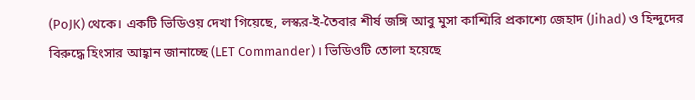(PoJK) থেকে। একটি ভিডিওয় দেখা গিয়েছে, লস্কর-ই-তৈবার শীর্ষ জঙ্গি আবু মুসা কাশ্মিরি প্রকাশ্যে জেহাদ (Jihad) ও হিন্দুদের বিরুদ্ধে হিংসার আহ্বান জানাচ্ছে (LET Commander)। ভিডিওটি তোলা হয়েছে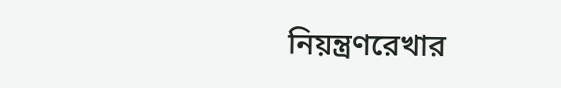নিয়ন্ত্রণরেখার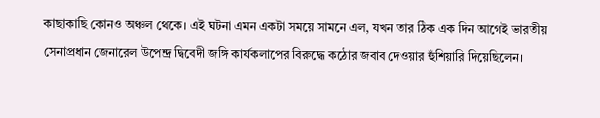কাছাকাছি কোনও অঞ্চল থেকে। এই ঘটনা এমন একটা সময়ে সামনে এল, যখন তার ঠিক এক দিন আগেই ভারতীয় সেনাপ্রধান জেনারেল উপেন্দ্র দ্বিবেদী জঙ্গি কার্যকলাপের বিরুদ্ধে কঠোর জবাব দেওয়ার হুঁশিয়ারি দিয়েছিলেন।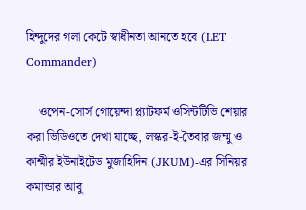হিন্দুদের গলা কেটে স্বাধীনতা আনতে হবে (LET Commander)

    ওপেন-সোর্স গোয়েন্দা প্ল্যাটফর্ম ওসিন্টটিভি শেয়ার করা ভিডিওতে দেখা যাচ্ছে, লস্কর-ই-তৈবার জম্মু ও কাশ্মীর ইউনাইটেড মুজাহিদিন (JKUM)-এর সিনিয়র কমান্ডার আবু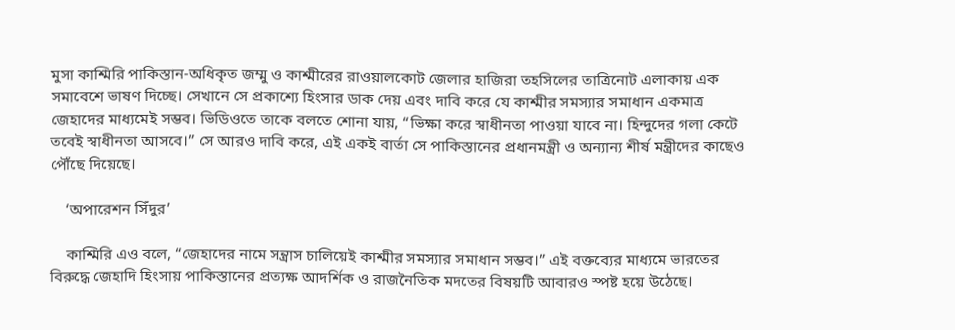মুসা কাশ্মিরি পাকিস্তান-অধিকৃত জম্মু ও কাশ্মীরের রাওয়ালকোট জেলার হাজিরা তহসিলের তাত্রিনোট এলাকায় এক সমাবেশে ভাষণ দিচ্ছে। সেখানে সে প্রকাশ্যে হিংসার ডাক দেয় এবং দাবি করে যে কাশ্মীর সমস্যার সমাধান একমাত্র জেহাদের মাধ্যমেই সম্ভব। ভিডিওতে তাকে বলতে শোনা যায়, “ভিক্ষা করে স্বাধীনতা পাওয়া যাবে না। হিন্দুদের গলা কেটে তবেই স্বাধীনতা আসবে।” সে আরও দাবি করে, এই একই বার্তা সে পাকিস্তানের প্রধানমন্ত্রী ও অন্যান্য শীর্ষ মন্ত্রীদের কাছেও পৌঁছে দিয়েছে।

    ‘অপারেশন সিঁদুর’

    কাশ্মিরি এও বলে, “জেহাদের নামে সন্ত্রাস চালিয়েই কাশ্মীর সমস্যার সমাধান সম্ভব।” এই বক্তব্যের মাধ্যমে ভারতের বিরুদ্ধে জেহাদি হিংসায় পাকিস্তানের প্রত্যক্ষ আদর্শিক ও রাজনৈতিক মদতের বিষয়টি আবারও স্পষ্ট হয়ে উঠেছে।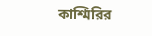কাশ্মিরির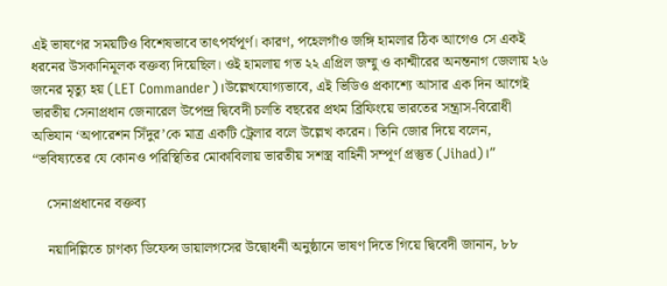এই ভাষণের সময়টিও বিশেষভাবে তাৎপর্যপূর্ণ। কারণ, পহেলগাঁও জঙ্গি হামলার ঠিক আগেও সে একই ধরনের উসকানিমূলক বক্তব্য দিয়েছিল। ওই হামলায় গত ২২ এপ্রিল জম্মু ও কাশ্মীরের অনন্তনাগ জেলায় ২৬ জনের মৃত্যু হয় (LET Commander)।উল্লেখযোগ্যভাবে, এই ভিডিও প্রকাশ্যে আসার এক দিন আগেই ভারতীয় সেনাপ্রধান জেনারেল উপেন্দ্র দ্বিবেদী চলতি বছরের প্রথম ব্রিফিংয়ে ভারতের সন্ত্রাস-বিরোধী অভিযান ‘অপারেশন সিঁদুর’কে মাত্র একটি ট্রেলার বলে উল্লেখ করেন। তিনি জোর দিয়ে বলেন, “ভবিষ্যতের যে কোনও পরিস্থিতির মোকাবিলায় ভারতীয় সশস্ত্র বাহিনী সম্পূর্ণ প্রস্তুত (Jihad)।”

    সেনাপ্রধানের বক্তব্য

    নয়াদিল্লিতে চাণক্য ডিফেন্স ডায়ালগসের উদ্বোধনী অনুষ্ঠানে ভাষণ দিতে গিয়ে দ্বিবেদী জানান, ৮৮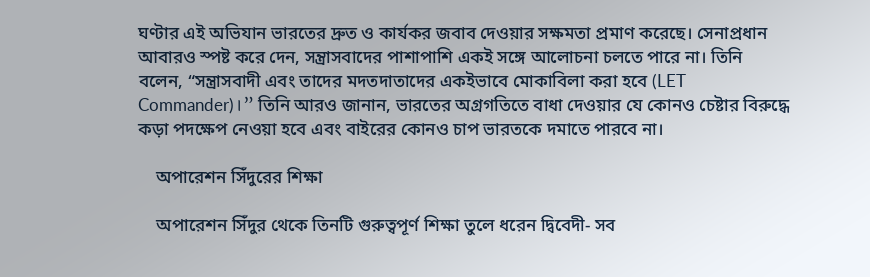ঘণ্টার এই অভিযান ভারতের দ্রুত ও কার্যকর জবাব দেওয়ার সক্ষমতা প্রমাণ করেছে। সেনাপ্রধান আবারও স্পষ্ট করে দেন, সন্ত্রাসবাদের পাশাপাশি একই সঙ্গে আলোচনা চলতে পারে না। তিনি বলেন, “সন্ত্রাসবাদী এবং তাদের মদতদাতাদের একইভাবে মোকাবিলা করা হবে (LET Commander)।” তিনি আরও জানান, ভারতের অগ্রগতিতে বাধা দেওয়ার যে কোনও চেষ্টার বিরুদ্ধে কড়া পদক্ষেপ নেওয়া হবে এবং বাইরের কোনও চাপ ভারতকে দমাতে পারবে না।

    অপারেশন সিঁদুরের শিক্ষা

    অপারেশন সিঁদুর থেকে তিনটি গুরুত্বপূর্ণ শিক্ষা তুলে ধরেন দ্বিবেদী- সব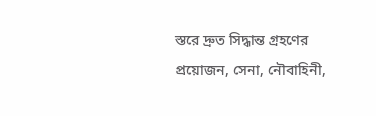স্তরে দ্রুত সিদ্ধান্ত গ্রহণের প্রয়োজন, সেনা, নৌবাহিনী,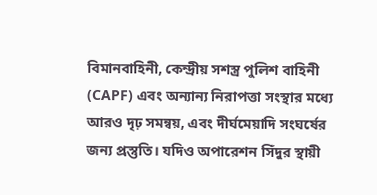বিমানবাহিনী, কেন্দ্রীয় সশস্ত্র পুলিশ বাহিনী (CAPF) এবং অন্যান্য নিরাপত্তা সংস্থার মধ্যে আরও দৃঢ় সমন্বয়, এবং দীর্ঘমেয়াদি সংঘর্ষের জন্য প্রস্তুতি। যদিও অপারেশন সিঁদুর স্থায়ী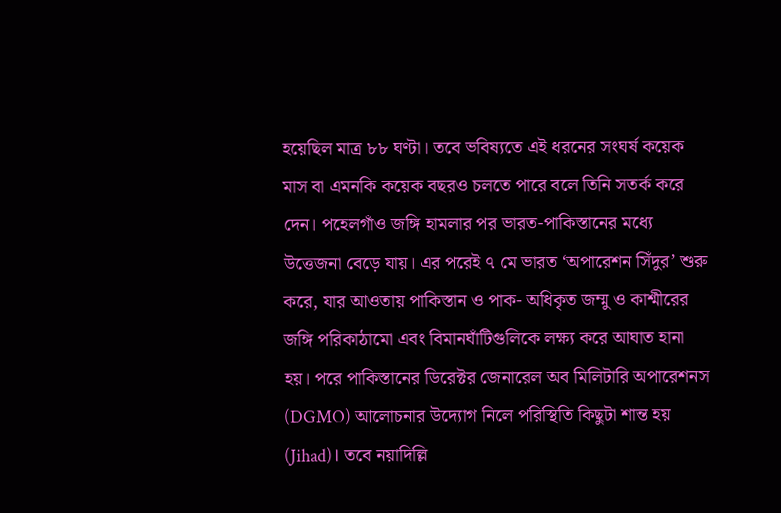হয়েছিল মাত্র ৮৮ ঘণ্টা। তবে ভবিষ্যতে এই ধরনের সংঘর্ষ কয়েক মাস বা এমনকি কয়েক বছরও চলতে পারে বলে তিনি সতর্ক করে দেন। পহেলগাঁও জঙ্গি হামলার পর ভারত-পাকিস্তানের মধ্যে উত্তেজনা বেড়ে যায়। এর পরেই ৭ মে ভারত ‘অপারেশন সিঁদুর’ শুরু করে, যার আওতায় পাকিস্তান ও পাক- অধিকৃত জম্মু ও কাশ্মীরের জঙ্গি পরিকাঠামো এবং বিমানঘাঁটিগুলিকে লক্ষ্য করে আঘাত হানা হয়। পরে পাকিস্তানের ডিরেক্টর জেনারেল অব মিলিটারি অপারেশনস (DGMO) আলোচনার উদ্যোগ নিলে পরিস্থিতি কিছুটা শান্ত হয় (Jihad)। তবে নয়াদিল্লি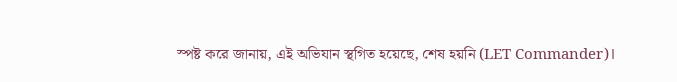স্পষ্ট করে জানায়, এই অভিযান স্থগিত হয়েছে, শেষ হয়নি (LET Commander)।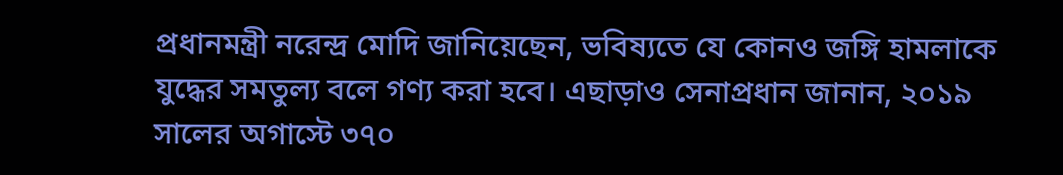প্রধানমন্ত্রী নরেন্দ্র মোদি জানিয়েছেন, ভবিষ্যতে যে কোনও জঙ্গি হামলাকে যুদ্ধের সমতুল্য বলে গণ্য করা হবে। এছাড়াও সেনাপ্রধান জানান, ২০১৯ সালের অগাস্টে ৩৭০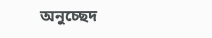অনুচ্ছেদ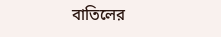বাতিলের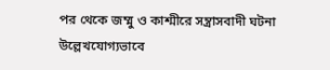পর থেকে জম্মু ও কাশ্মীরে সন্ত্রাসবাদী ঘটনা উল্লেখযোগ্যভাবে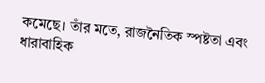কমেছে। তাঁর মতে, রাজনৈতিক স্পষ্টতা এবং ধারাবাহিক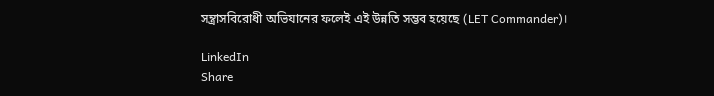সন্ত্রাসবিরোধী অভিযানের ফলেই এই উন্নতি সম্ভব হয়েছে (LET Commander)।

LinkedIn
Share